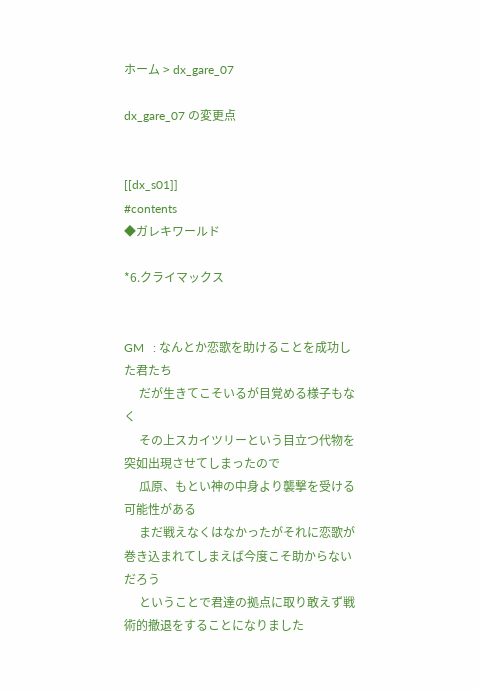ホーム > dx_gare_07

dx_gare_07 の変更点


[[dx_s01]]
#contents
◆ガレキワールド

*6.クライマックス


GM   : なんとか恋歌を助けることを成功した君たち
     だが生きてこそいるが目覚める様子もなく
     その上スカイツリーという目立つ代物を突如出現させてしまったので
     瓜原、もとい神の中身より襲撃を受ける可能性がある
     まだ戦えなくはなかったがそれに恋歌が巻き込まれてしまえば今度こそ助からないだろう
     ということで君達の拠点に取り敢えず戦術的撤退をすることになりました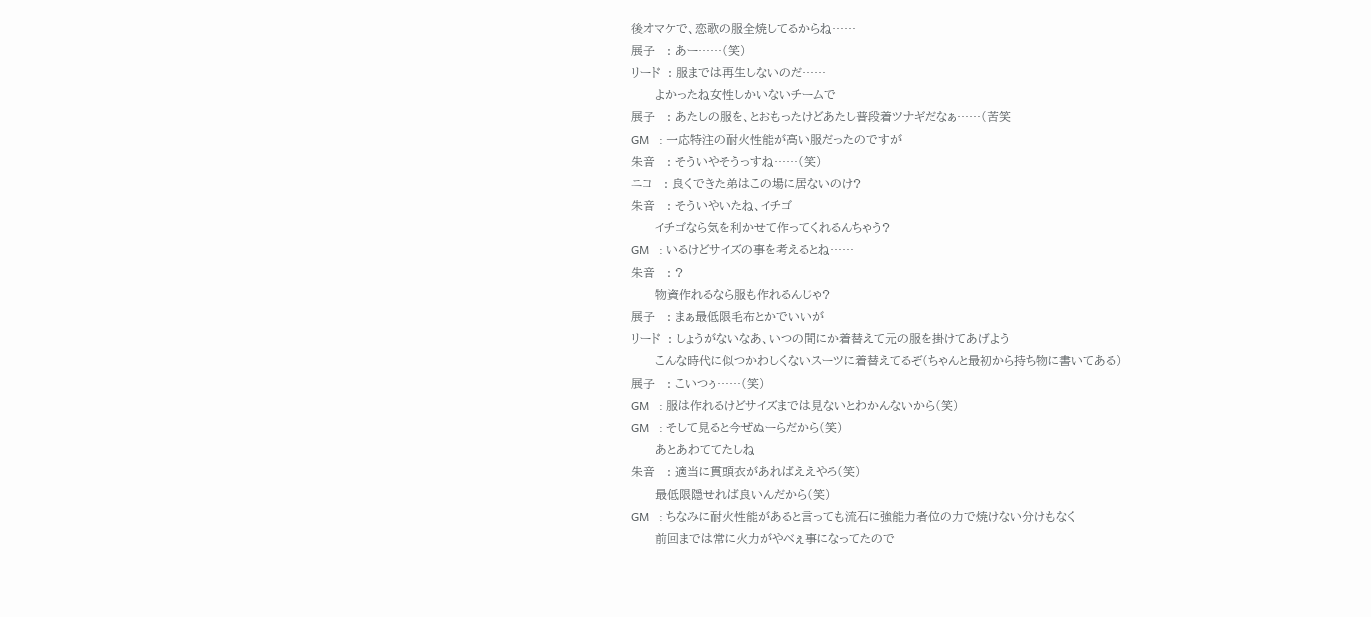後オマケで、恋歌の服全焼してるからね……
展子   : あー……(笑)
リード  : 服までは再生しないのだ……
      よかったね女性しかいないチームで
展子   : あたしの服を、とおもったけどあたし普段着ツナギだなぁ……(苦笑
GM   : 一応特注の耐火性能が高い服だったのですが
朱音   : そういやそうっすね……(笑)
ニコ   : 良くできた弟はこの場に居ないのけ?
朱音   : そういやいたね、イチゴ
      イチゴなら気を利かせて作ってくれるんちゃう?
GM   : いるけどサイズの事を考えるとね……
朱音   : ?
      物資作れるなら服も作れるんじゃ?
展子   : まぁ最低限毛布とかでいいが
リード  : しょうがないなあ、いつの間にか着替えて元の服を掛けてあげよう
      こんな時代に似つかわしくないスーツに着替えてるぞ(ちゃんと最初から持ち物に書いてある)
展子   : こいつぅ……(笑)
GM   : 服は作れるけどサイズまでは見ないとわかんないから(笑)
GM   : そして見ると今ぜぬーらだから(笑)
      あとあわててたしね
朱音   : 適当に貫頭衣があればええやろ(笑)
      最低限隠せれば良いんだから(笑)
GM   : ちなみに耐火性能があると言っても流石に強能力者位の力で焼けない分けもなく
      前回までは常に火力がやべぇ事になってたので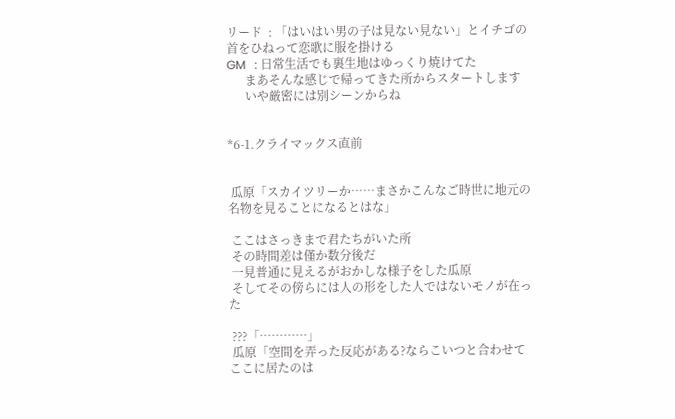リード  : 「はいはい男の子は見ない見ない」とイチゴの首をひねって恋歌に服を掛ける
GM   : 日常生活でも裏生地はゆっくり焼けてた
      まあそんな感じで帰ってきた所からスタートします
      いや厳密には別シーンからね


*6-1.クライマックス直前


 瓜原「スカイツリーか……まさかこんなご時世に地元の名物を見ることになるとはな」

 ここはさっきまで君たちがいた所
 その時間差は僅か数分後だ
 一見普通に見えるがおかしな様子をした瓜原
 そしてその傍らには人の形をした人ではないモノが在った

 ???「…………」
 瓜原「空間を弄った反応がある?ならこいつと合わせてここに居たのは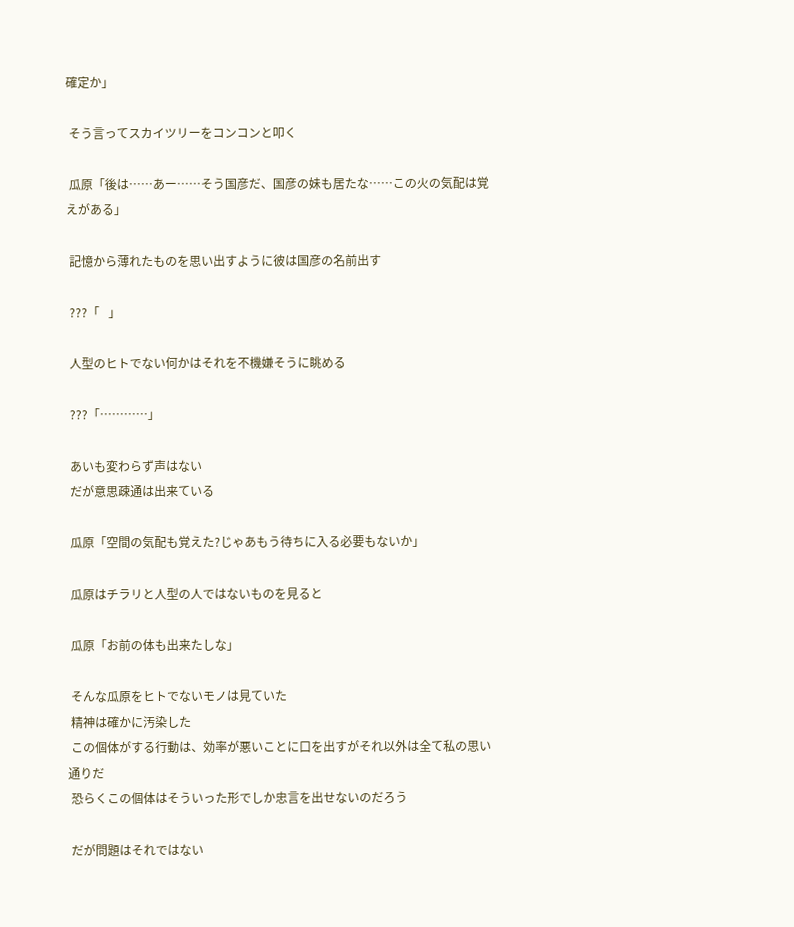確定か」

 そう言ってスカイツリーをコンコンと叩く

 瓜原「後は……あー……そう国彦だ、国彦の妹も居たな……この火の気配は覚えがある」

 記憶から薄れたものを思い出すように彼は国彦の名前出す

 ???「   」

 人型のヒトでない何かはそれを不機嫌そうに眺める

 ???「…………」

 あいも変わらず声はない
 だが意思疎通は出来ている

 瓜原「空間の気配も覚えた?じゃあもう待ちに入る必要もないか」

 瓜原はチラリと人型の人ではないものを見ると

 瓜原「お前の体も出来たしな」

 そんな瓜原をヒトでないモノは見ていた
 精神は確かに汚染した
 この個体がする行動は、効率が悪いことに口を出すがそれ以外は全て私の思い通りだ
 恐らくこの個体はそういった形でしか忠言を出せないのだろう

 だが問題はそれではない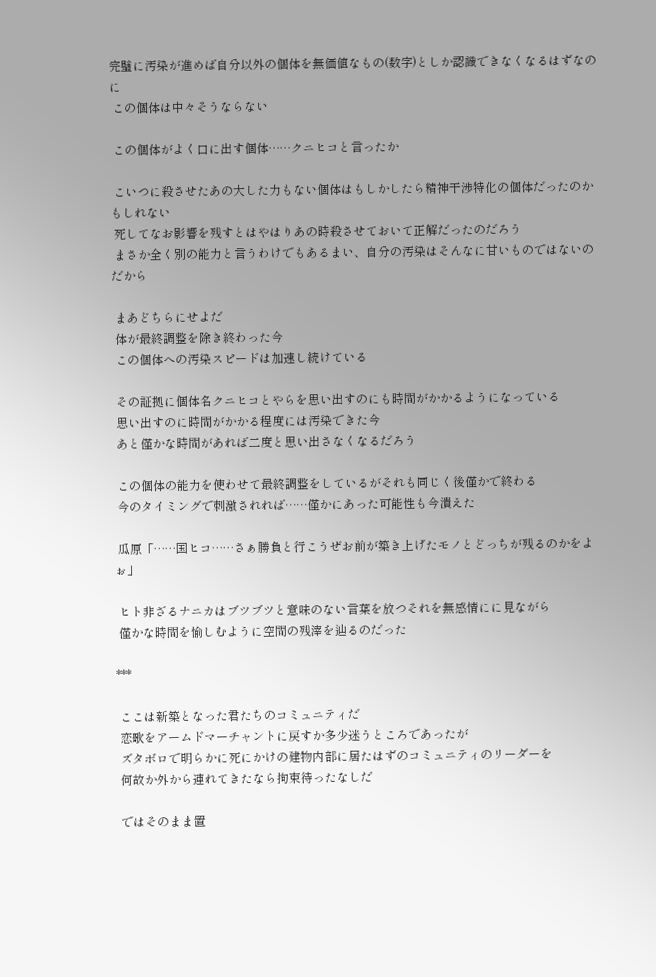完璧に汚染が進めば自分以外の個体を無価値なもの(数字)としか認識できなくなるはずなのに
 この個体は中々そうならない

 この個体がよく口に出す個体……クニヒコと言ったか

 こいつに殺させたあの大した力もない個体はもしかしたら精神干渉特化の個体だったのかもしれない
 死してなお影響を残すとはやはりあの時殺させておいて正解だったのだろう
 まさか全く別の能力と言うわけでもあるまい、自分の汚染はそんなに甘いものではないのだから

 まあどちらにせよだ
 体が最終調整を除き終わった今
 この個体への汚染スピードは加速し続けている

 その証拠に個体名クニヒコとやらを思い出すのにも時間がかかるようになっている
 思い出すのに時間がかかる程度には汚染できた今
 あと僅かな時間があれば二度と思い出さなくなるだろう

 この個体の能力を使わせて最終調整をしているがそれも同じく後僅かで終わる
 今のタイミングで刺激されれば……僅かにあった可能性も今潰えた

 瓜原「……国ヒコ……さぁ勝負と行こうぜお前が築き上げたモノとどっちが残るのかをよぉ」

 ヒト非ざるナニカはブツブツと意味のない言葉を放つそれを無感情にに見ながら
 僅かな時間を愉しむように空間の残滓を辿るのだった

***

 ここは新築となった君たちのコミュニティだ
 恋歌をアームドマーチャントに戻すか多少迷うところであったが
 ズタボロで明らかに死にかけの建物内部に居たはずのコミュニティのリーダーを
 何故か外から連れてきたなら拘束待ったなしだ

 ではそのまま置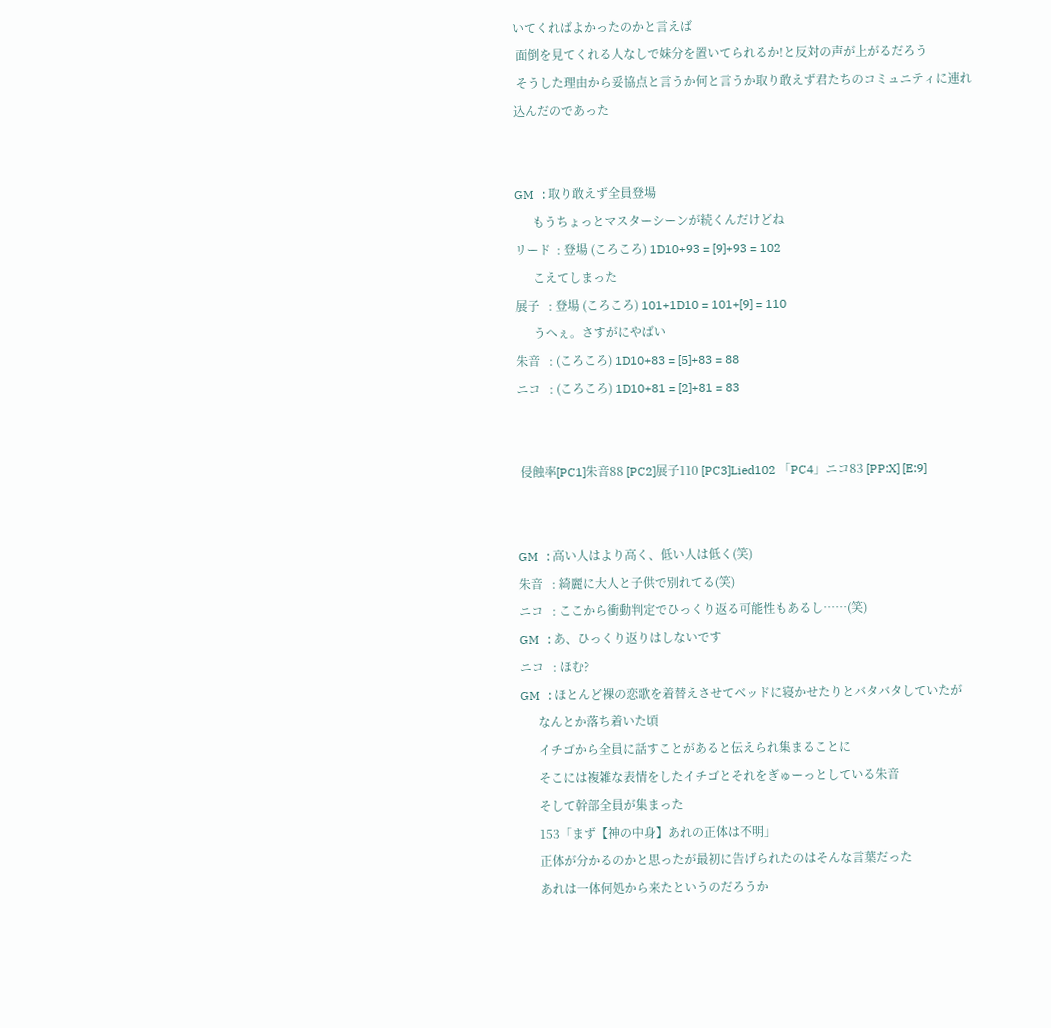いてくればよかったのかと言えば
 面倒を見てくれる人なしで妹分を置いてられるか!と反対の声が上がるだろう
 そうした理由から妥協点と言うか何と言うか取り敢えず君たちのコミュニティに連れ込んだのであった


GM   : 取り敢えず全員登場
      もうちょっとマスターシーンが続くんだけどね
リード  : 登場 (ころころ) 1D10+93 = [9]+93 = 102
      こえてしまった
展子   : 登場 (ころころ) 101+1D10 = 101+[9] = 110
      うへぇ。さすがにやばい
朱音   : (ころころ) 1D10+83 = [5]+83 = 88
ニコ   : (ころころ) 1D10+81 = [2]+81 = 83


 侵蝕率[PC1]朱音88 [PC2]展子110 [PC3]Lied102 「PC4」ニコ83 [PP:X] [E:9]


GM   : 高い人はより高く、低い人は低く(笑)
朱音   : 綺麗に大人と子供で別れてる(笑)
ニコ   : ここから衝動判定でひっくり返る可能性もあるし……(笑)
GM   : あ、ひっくり返りはしないです
ニコ   : ほむ?
GM   : ほとんど裸の恋歌を着替えさせてベッドに寝かせたりとバタバタしていたが
      なんとか落ち着いた頃
      イチゴから全員に話すことがあると伝えられ集まることに
      そこには複雑な表情をしたイチゴとそれをぎゅーっとしている朱音
      そして幹部全員が集まった
      153「まず【神の中身】あれの正体は不明」
      正体が分かるのかと思ったが最初に告げられたのはそんな言葉だった
      あれは一体何処から来たというのだろうか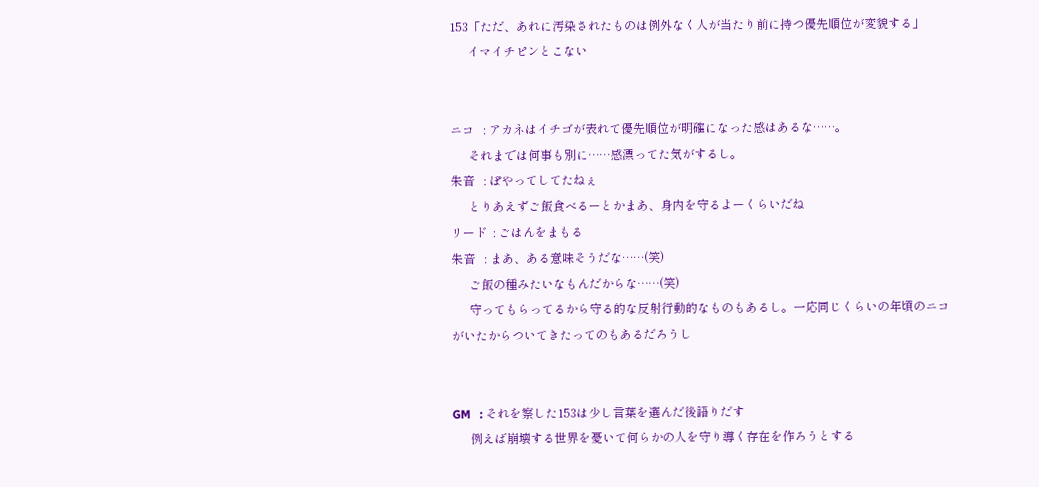153「ただ、あれに汚染されたものは例外なく人が当たり前に持つ優先順位が変貌する」
      イマイチピンとこない


ニコ   : アカネはイチゴが表れて優先順位が明確になった感はあるな……。
      それまでは何事も別に……感漂ってた気がするし。
朱音   : ぽやってしてたねぇ
      とりあえずご飯食べるーとかまあ、身内を守るよーくらいだね
リード  : ごはんをまもる
朱音   : まあ、ある意味そうだな……(笑)
      ご飯の種みたいなもんだからな……(笑)
      守ってもらってるから守る的な反射行動的なものもあるし。一応同じくらいの年頃のニコがいたからついてきたってのもあるだろうし


GM   : それを察した153は少し言葉を選んだ後語りだす
      例えば崩壊する世界を憂いて何らかの人を守り導く存在を作ろうとする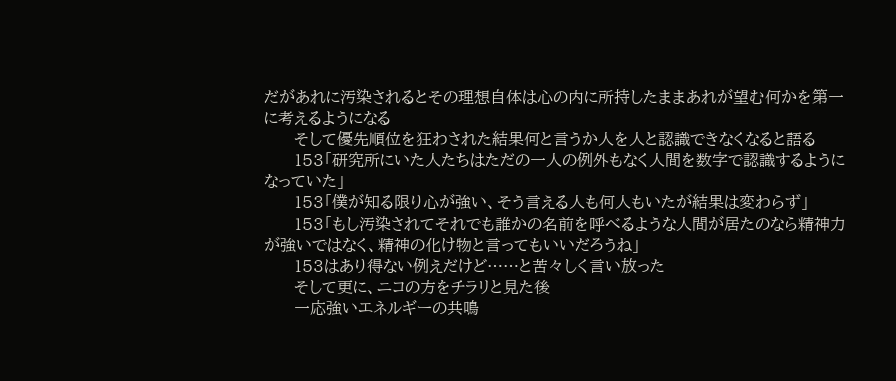だがあれに汚染されるとその理想自体は心の内に所持したままあれが望む何かを第一に考えるようになる
      そして優先順位を狂わされた結果何と言うか人を人と認識できなくなると語る
      153「研究所にいた人たちはただの一人の例外もなく人間を数字で認識するようになっていた」
      153「僕が知る限り心が強い、そう言える人も何人もいたが結果は変わらず」
      153「もし汚染されてそれでも誰かの名前を呼べるような人間が居たのなら精神力が強いではなく、精神の化け物と言ってもいいだろうね」
      153はあり得ない例えだけど……と苦々しく言い放った
      そして更に、ニコの方をチラリと見た後
      一応強いエネルギーの共鳴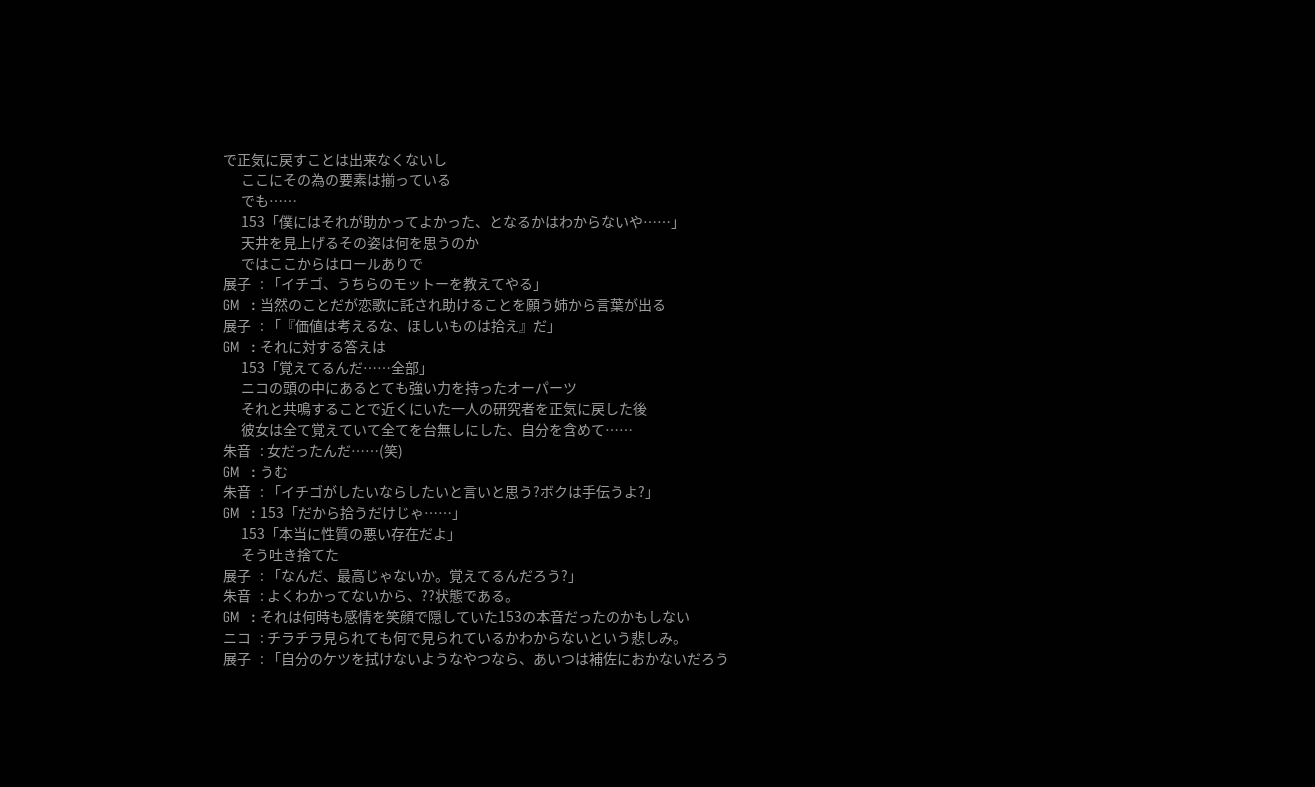で正気に戻すことは出来なくないし
      ここにその為の要素は揃っている
      でも……
      153「僕にはそれが助かってよかった、となるかはわからないや……」
      天井を見上げるその姿は何を思うのか
      ではここからはロールありで
展子   : 「イチゴ、うちらのモットーを教えてやる」
GM   : 当然のことだが恋歌に託され助けることを願う姉から言葉が出る
展子   : 「『価値は考えるな、ほしいものは拾え』だ」
GM   : それに対する答えは
      153「覚えてるんだ……全部」
      ニコの頭の中にあるとても強い力を持ったオーパーツ
      それと共鳴することで近くにいた一人の研究者を正気に戻した後
      彼女は全て覚えていて全てを台無しにした、自分を含めて……
朱音   : 女だったんだ……(笑)
GM   : うむ
朱音   : 「イチゴがしたいならしたいと言いと思う?ボクは手伝うよ?」
GM   : 153「だから拾うだけじゃ……」
      153「本当に性質の悪い存在だよ」
      そう吐き捨てた
展子   : 「なんだ、最高じゃないか。覚えてるんだろう?」
朱音   : よくわかってないから、??状態である。
GM   : それは何時も感情を笑顔で隠していた153の本音だったのかもしない
ニコ   : チラチラ見られても何で見られているかわからないという悲しみ。
展子   : 「自分のケツを拭けないようなやつなら、あいつは補佐におかないだろう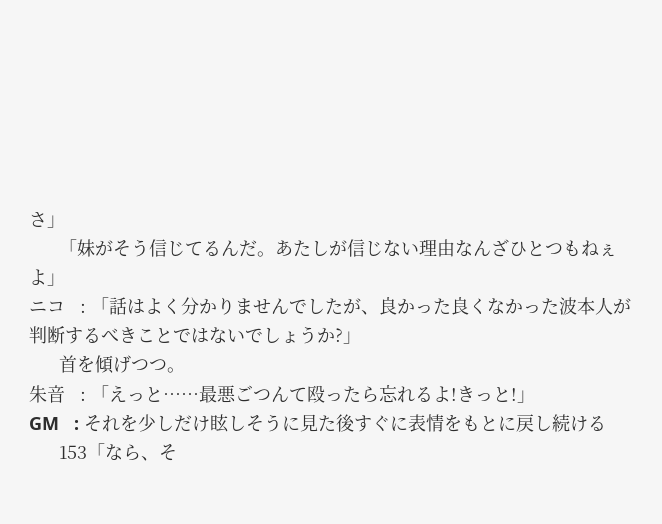さ」
      「妹がそう信じてるんだ。あたしが信じない理由なんざひとつもねぇよ」
ニコ   : 「話はよく分かりませんでしたが、良かった良くなかった波本人が判断するべきことではないでしょうか?」
      首を傾げつつ。
朱音   : 「えっと……最悪ごつんて殴ったら忘れるよ!きっと!」
GM   : それを少しだけ眩しそうに見た後すぐに表情をもとに戻し続ける
      153「なら、そ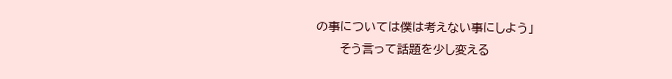の事については僕は考えない事にしよう」
      そう言って話題を少し変える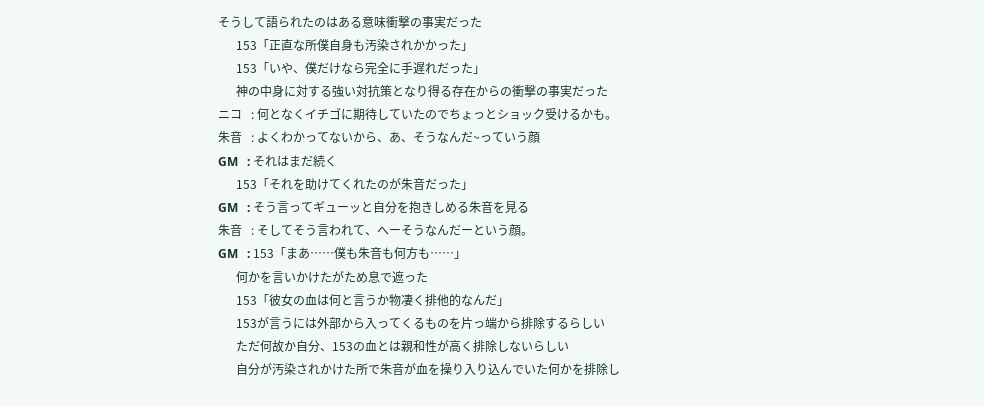そうして語られたのはある意味衝撃の事実だった
      153「正直な所僕自身も汚染されかかった」
      153「いや、僕だけなら完全に手遅れだった」
      神の中身に対する強い対抗策となり得る存在からの衝撃の事実だった
ニコ   : 何となくイチゴに期待していたのでちょっとショック受けるかも。
朱音   : よくわかってないから、あ、そうなんだ~っていう顔
GM   : それはまだ続く
      153「それを助けてくれたのが朱音だった」
GM   : そう言ってギューッと自分を抱きしめる朱音を見る
朱音   : そしてそう言われて、へーそうなんだーという顔。
GM   : 153「まあ……僕も朱音も何方も……」
      何かを言いかけたがため息で遮った
      153「彼女の血は何と言うか物凄く排他的なんだ」
      153が言うには外部から入ってくるものを片っ端から排除するらしい
      ただ何故か自分、153の血とは親和性が高く排除しないらしい
      自分が汚染されかけた所で朱音が血を操り入り込んでいた何かを排除し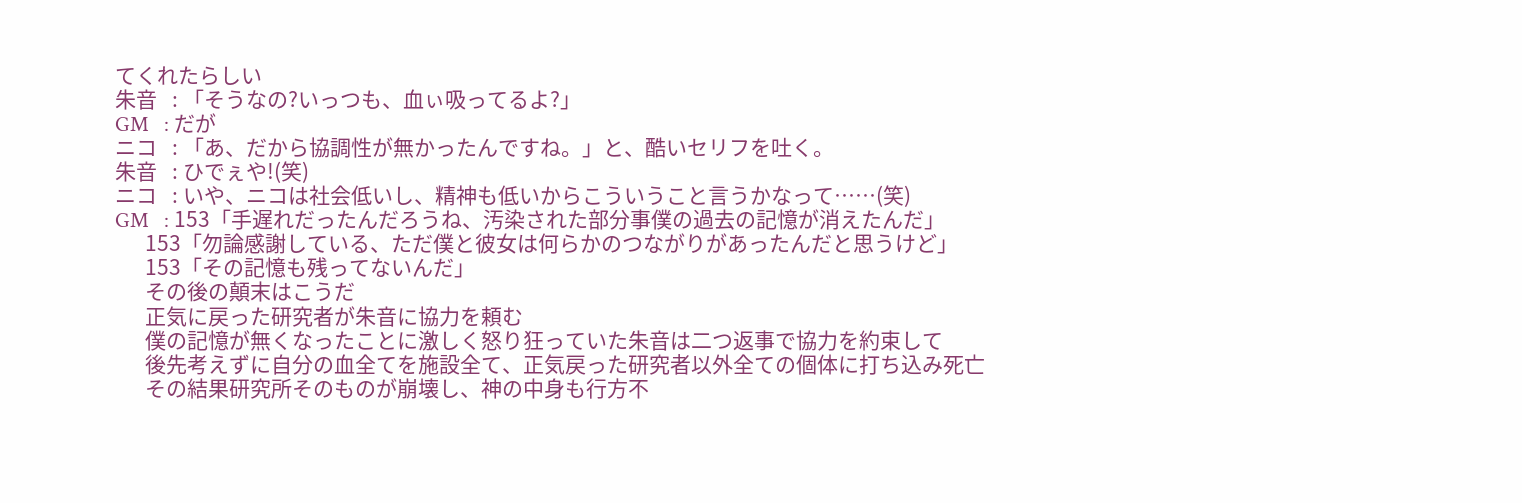てくれたらしい
朱音   : 「そうなの?いっつも、血ぃ吸ってるよ?」
GM   : だが
ニコ   : 「あ、だから協調性が無かったんですね。」と、酷いセリフを吐く。
朱音   : ひでぇや!(笑)
ニコ   : いや、ニコは社会低いし、精神も低いからこういうこと言うかなって……(笑)
GM   : 153「手遅れだったんだろうね、汚染された部分事僕の過去の記憶が消えたんだ」
      153「勿論感謝している、ただ僕と彼女は何らかのつながりがあったんだと思うけど」
      153「その記憶も残ってないんだ」
      その後の顛末はこうだ
      正気に戻った研究者が朱音に協力を頼む
      僕の記憶が無くなったことに激しく怒り狂っていた朱音は二つ返事で協力を約束して
      後先考えずに自分の血全てを施設全て、正気戻った研究者以外全ての個体に打ち込み死亡
      その結果研究所そのものが崩壊し、神の中身も行方不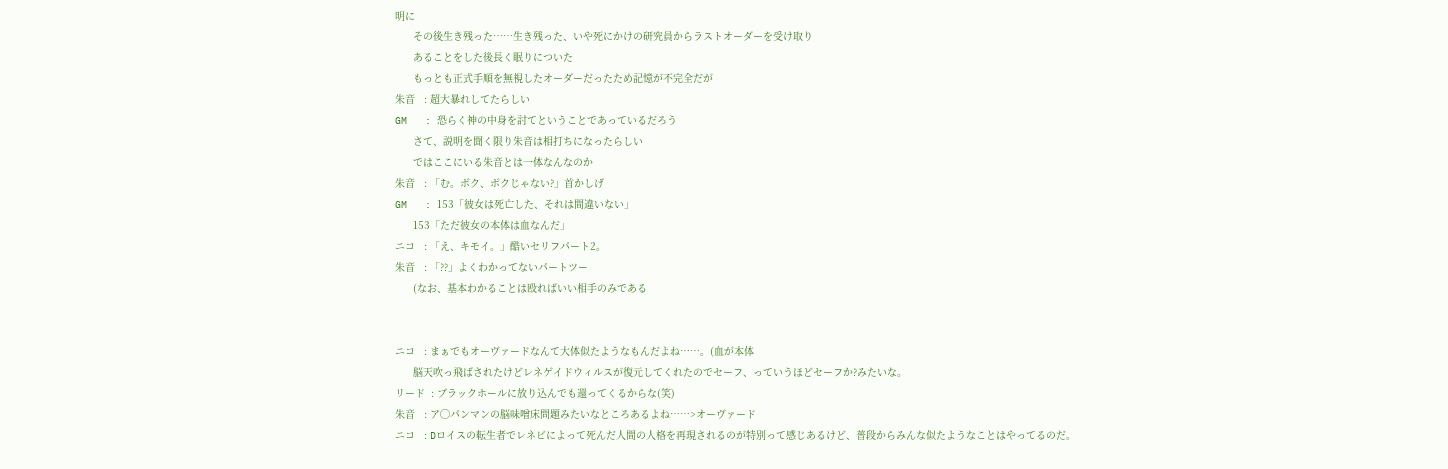明に
      その後生き残った……生き残った、いや死にかけの研究員からラストオーダーを受け取り
      あることをした後長く眠りについた
      もっとも正式手順を無視したオーダーだったため記憶が不完全だが
朱音   : 超大暴れしてたらしい
GM   : 恐らく神の中身を討てということであっているだろう
      さて、説明を聞く限り朱音は相打ちになったらしい
      ではここにいる朱音とは一体なんなのか
朱音   : 「む。ボク、ボクじゃない?」首かしげ
GM   : 153「彼女は死亡した、それは間違いない」
      153「ただ彼女の本体は血なんだ」
ニコ   : 「え、キモイ。」酷いセリフパート2。
朱音   : 「??」よくわかってないパートツー
      (なお、基本わかることは殴ればいい相手のみである


ニコ   : まぁでもオーヴァードなんて大体似たようなもんだよね……。(血が本体
      脳天吹っ飛ばされたけどレネゲイドウィルスが復元してくれたのでセーフ、っていうほどセーフか?みたいな。
リード  : ブラックホールに放り込んでも還ってくるからな(笑)
朱音   : ア◯パンマンの脳味噌床問題みたいなところあるよね……>オーヴァード
ニコ   : Dロイスの転生者でレネビによって死んだ人間の人格を再現されるのが特別って感じあるけど、普段からみんな似たようなことはやってるのだ。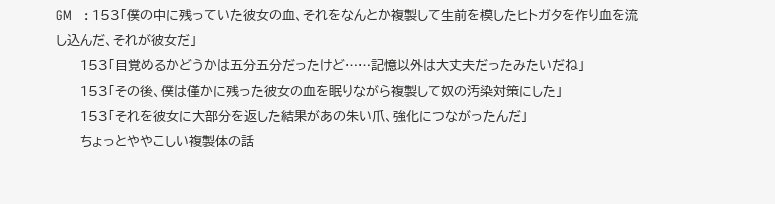GM   : 153「僕の中に残っていた彼女の血、それをなんとか複製して生前を模したヒトガタを作り血を流し込んだ、それが彼女だ」
      153「目覚めるかどうかは五分五分だったけど……記憶以外は大丈夫だったみたいだね」
      153「その後、僕は僅かに残った彼女の血を眠りながら複製して奴の汚染対策にした」
      153「それを彼女に大部分を返した結果があの朱い爪、強化につながったんだ」
      ちょっとややこしい複製体の話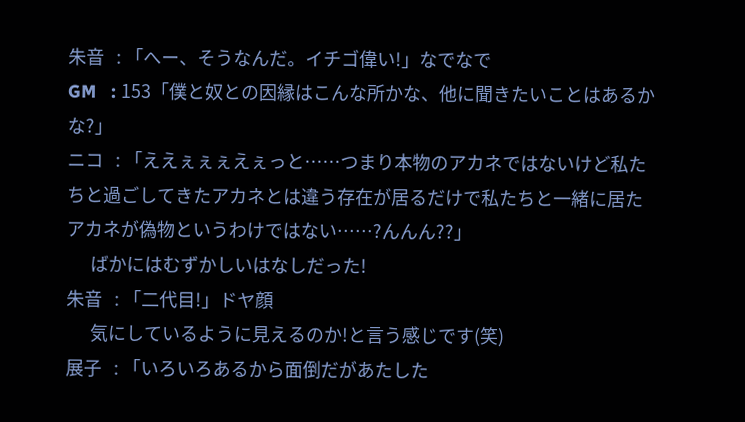朱音   : 「へー、そうなんだ。イチゴ偉い!」なでなで
GM   : 153「僕と奴との因縁はこんな所かな、他に聞きたいことはあるかな?」
ニコ   : 「ええぇぇぇえぇっと……つまり本物のアカネではないけど私たちと過ごしてきたアカネとは違う存在が居るだけで私たちと一緒に居たアカネが偽物というわけではない……?んんん??」
      ばかにはむずかしいはなしだった!
朱音   : 「二代目!」ドヤ顔
      気にしているように見えるのか!と言う感じです(笑)
展子   : 「いろいろあるから面倒だがあたした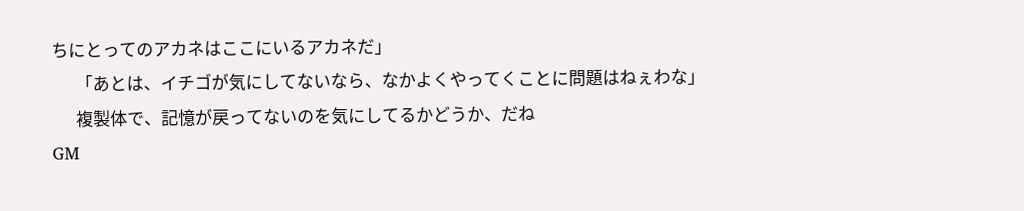ちにとってのアカネはここにいるアカネだ」
      「あとは、イチゴが気にしてないなら、なかよくやってくことに問題はねぇわな」
      複製体で、記憶が戻ってないのを気にしてるかどうか、だね
GM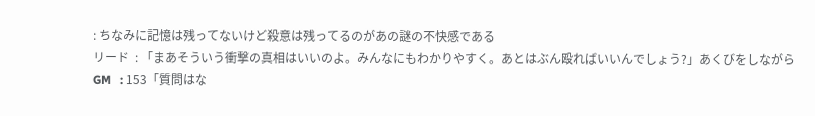: ちなみに記憶は残ってないけど殺意は残ってるのがあの謎の不快感である
リード  : 「まあそういう衝撃の真相はいいのよ。みんなにもわかりやすく。あとはぶん殴ればいいんでしょう?」あくびをしながら
GM   : 153「質問はな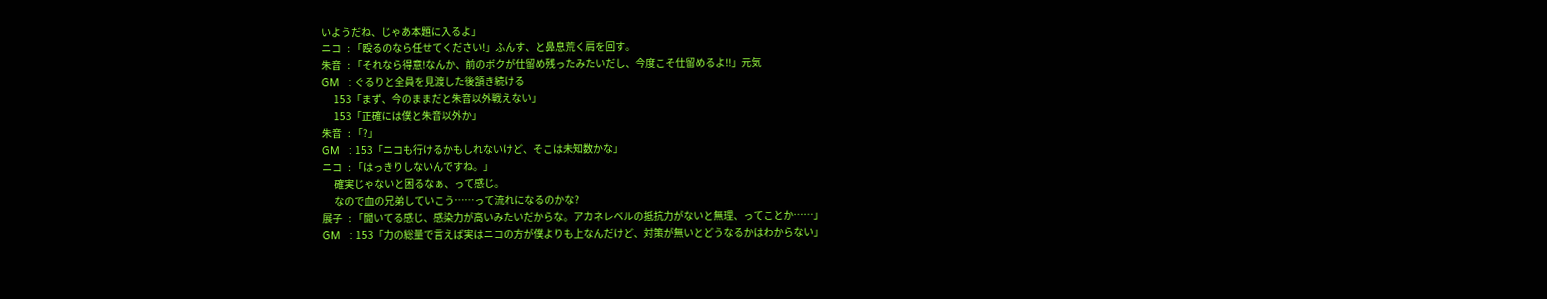いようだね、じゃあ本題に入るよ」
ニコ   : 「殴るのなら任せてください!」ふんす、と鼻息荒く肩を回す。
朱音   : 「それなら得意!なんか、前のボクが仕留め残ったみたいだし、今度こそ仕留めるよ!!」元気
GM   : ぐるりと全員を見渡した後頷き続ける
      153「まず、今のままだと朱音以外戦えない」
      153「正確には僕と朱音以外か」
朱音   : 「?」
GM   : 153「ニコも行けるかもしれないけど、そこは未知数かな」
ニコ   : 「はっきりしないんですね。」
      確実じゃないと困るなぁ、って感じ。
      なので血の兄弟していこう……って流れになるのかな?
展子   : 「聞いてる感じ、感染力が高いみたいだからな。アカネレベルの抵抗力がないと無理、ってことか……」
GM   : 153「力の総量で言えば実はニコの方が僕よりも上なんだけど、対策が無いとどうなるかはわからない」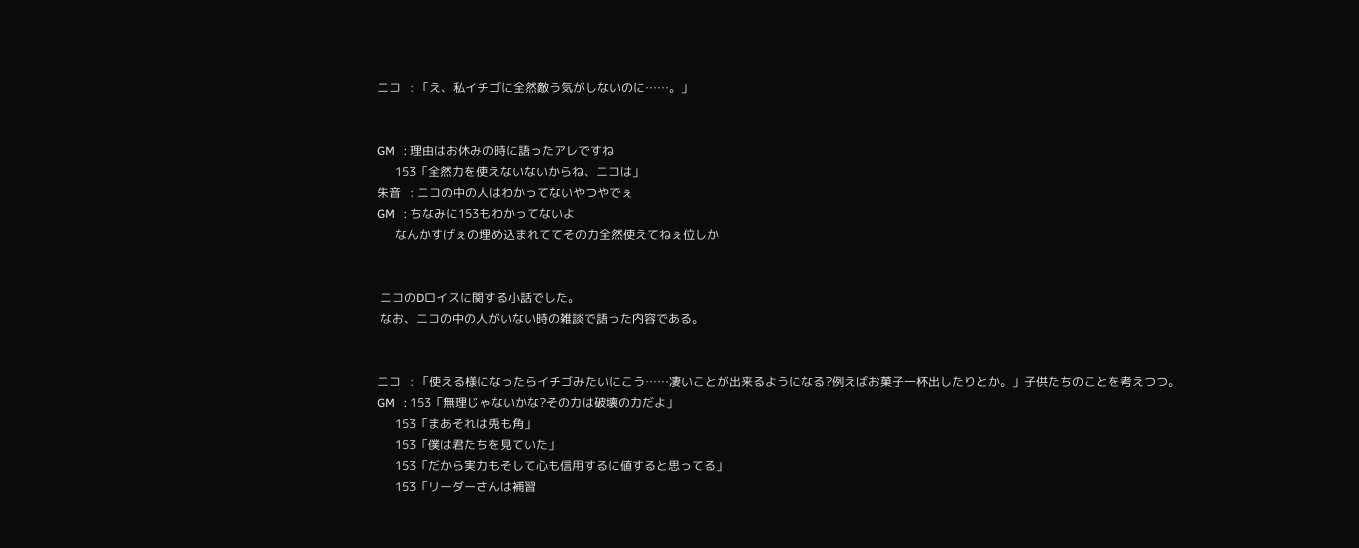ニコ   : 「え、私イチゴに全然敵う気がしないのに……。」


GM   : 理由はお休みの時に語ったアレですね
      153「全然力を使えないないからね、ニコは」
朱音   : ニコの中の人はわかってないやつやでぇ
GM   : ちなみに153もわかってないよ
      なんかすげぇの埋め込まれててその力全然使えてねぇ位しか


 ニコのDロイスに関する小話でした。
 なお、ニコの中の人がいない時の雑談で語った内容である。


ニコ   : 「使える様になったらイチゴみたいにこう……凄いことが出来るようになる?例えばお菓子一杯出したりとか。」子供たちのことを考えつつ。
GM   : 153「無理じゃないかな?その力は破壊の力だよ」
      153「まあそれは兎も角」
      153「僕は君たちを見ていた」
      153「だから実力もそして心も信用するに値すると思ってる」
      153「リーダーさんは補習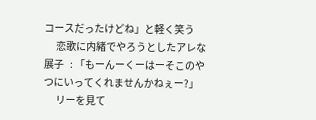コースだったけどね」と軽く笑う
      恋歌に内緒でやろうとしたアレな
展子   : 「もーんーくーはーそこのやつにいってくれませんかねぇー?」
      リーを見て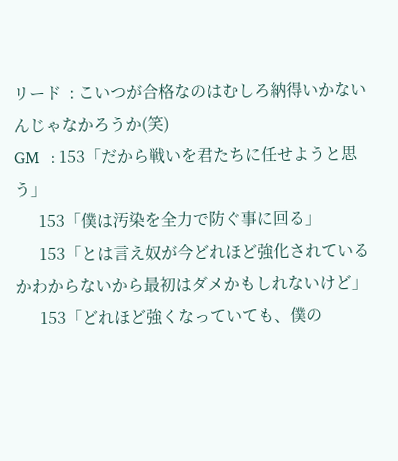リード  : こいつが合格なのはむしろ納得いかないんじゃなかろうか(笑)
GM   : 153「だから戦いを君たちに任せようと思う」
      153「僕は汚染を全力で防ぐ事に回る」
      153「とは言え奴が今どれほど強化されているかわからないから最初はダメかもしれないけど」
      153「どれほど強くなっていても、僕の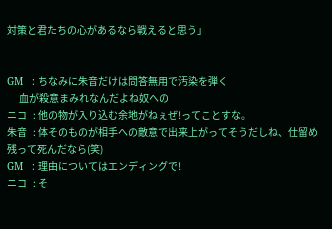対策と君たちの心があるなら戦えると思う」


GM   : ちなみに朱音だけは問答無用で汚染を弾く
      血が殺意まみれなんだよね奴への
ニコ   : 他の物が入り込む余地がねぇぜ!ってことすな。
朱音   : 体そのものが相手への敵意で出来上がってそうだしね、仕留め残って死んだなら(笑)
GM   : 理由についてはエンディングで!
ニコ   : そ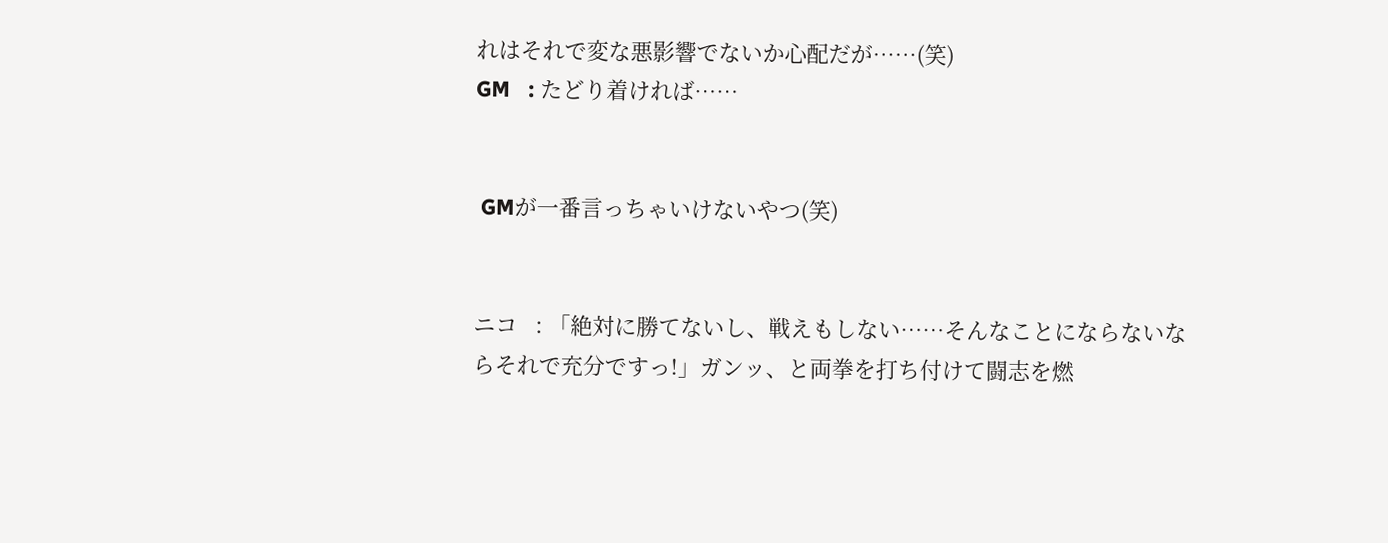れはそれで変な悪影響でないか心配だが……(笑)
GM   : たどり着ければ……


 GMが一番言っちゃいけないやつ(笑)


ニコ   : 「絶対に勝てないし、戦えもしない……そんなことにならないならそれで充分ですっ!」ガンッ、と両拳を打ち付けて闘志を燃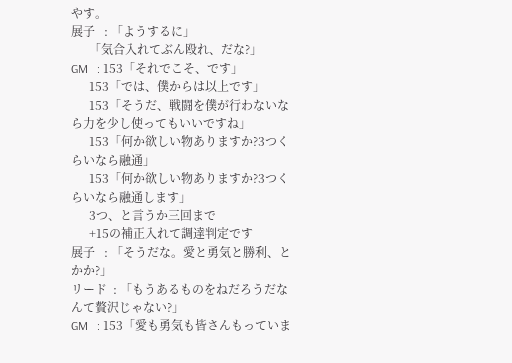やす。
展子   : 「ようするに」
      「気合入れてぶん殴れ、だな?」
GM   : 153「それでこそ、です」
      153「では、僕からは以上です」
      153「そうだ、戦闘を僕が行わないなら力を少し使ってもいいですね」
      153「何か欲しい物ありますか?3つくらいなら融通」
      153「何か欲しい物ありますか?3つくらいなら融通します」
      3つ、と言うか三回まで
      +15の補正入れて調達判定です
展子   : 「そうだな。愛と勇気と勝利、とかか?」
リード  : 「もうあるものをねだろうだなんて贅沢じゃない?」
GM   : 153「愛も勇気も皆さんもっていま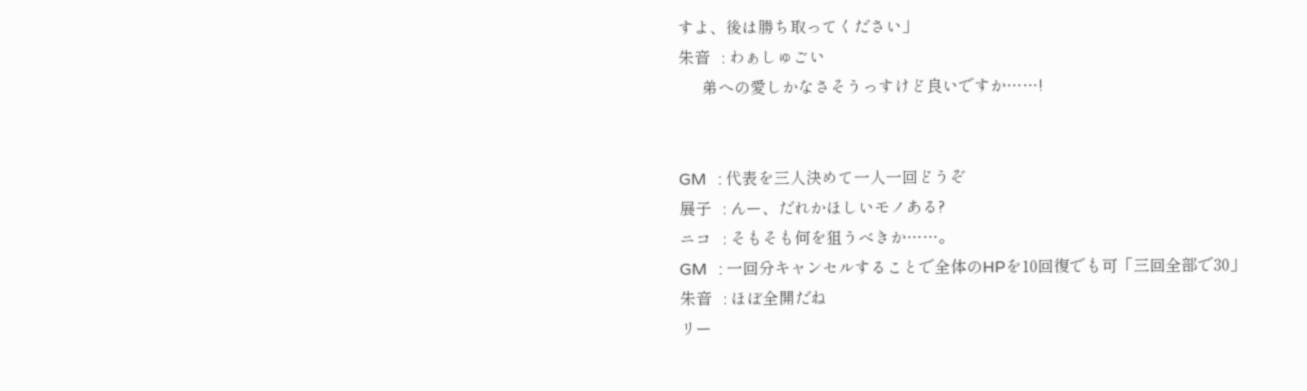すよ、後は勝ち取ってください」
朱音   : わぁしゅごい
      弟への愛しかなさそうっすけど良いですか……!


GM   : 代表を三人決めて一人一回どうぞ
展子   : んー、だれかほしいモノある?
ニコ   : そもそも何を狙うべきか……。
GM   : 一回分キャンセルすることで全体のHPを10回復でも可「三回全部で30」
朱音   : ほぼ全開だね
リー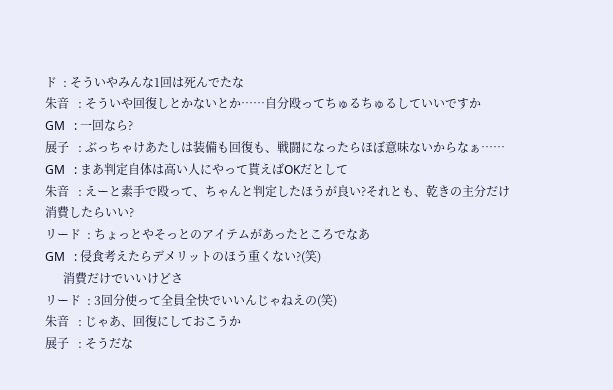ド  : そういやみんな1回は死んでたな
朱音   : そういや回復しとかないとか……自分殴ってちゅるちゅるしていいですか
GM   : 一回なら?
展子   : ぶっちゃけあたしは装備も回復も、戦闘になったらほぼ意味ないからなぁ……
GM   : まあ判定自体は高い人にやって貰えばOKだとして
朱音   : えーと素手で殴って、ちゃんと判定したほうが良い?それとも、乾きの主分だけ消費したらいい?
リード  : ちょっとやそっとのアイテムがあったところでなあ
GM   : 侵食考えたらデメリットのほう重くない?(笑)
      消費だけでいいけどさ
リード  : 3回分使って全員全快でいいんじゃねえの(笑)
朱音   : じゃあ、回復にしておこうか
展子   : そうだな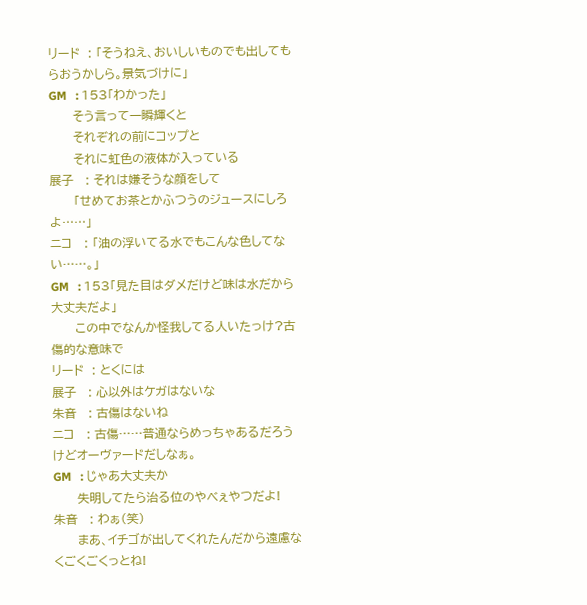リード  : 「そうねえ、おいしいものでも出してもらおうかしら。景気づけに」
GM   : 153「わかった」
      そう言って一瞬輝くと
      それぞれの前にコップと
      それに虹色の液体が入っている
展子   : それは嫌そうな顔をして
      「せめてお茶とかふつうのジュースにしろよ……」
ニコ   : 「油の浮いてる水でもこんな色してない……。」
GM   : 153「見た目はダメだけど味は水だから大丈夫だよ」
      この中でなんか怪我してる人いたっけ?古傷的な意味で
リード  : とくには
展子   : 心以外はケガはないな
朱音   : 古傷はないね
ニコ   : 古傷……普通ならめっちゃあるだろうけどオーヴァードだしなぁ。
GM   : じゃあ大丈夫か
      失明してたら治る位のやべぇやつだよ!
朱音   : わぁ(笑)
      まあ、イチゴが出してくれたんだから遠慮なくごくごくっとね!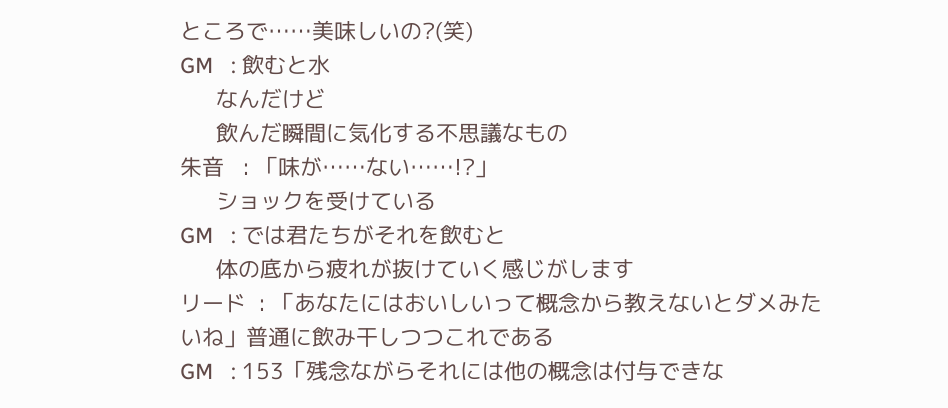ところで……美味しいの?(笑)
GM   : 飲むと水
      なんだけど
      飲んだ瞬間に気化する不思議なもの
朱音   : 「味が……ない……!?」
      ショックを受けている
GM   : では君たちがそれを飲むと
      体の底から疲れが抜けていく感じがします
リード  : 「あなたにはおいしいって概念から教えないとダメみたいね」普通に飲み干しつつこれである
GM   : 153「残念ながらそれには他の概念は付与できな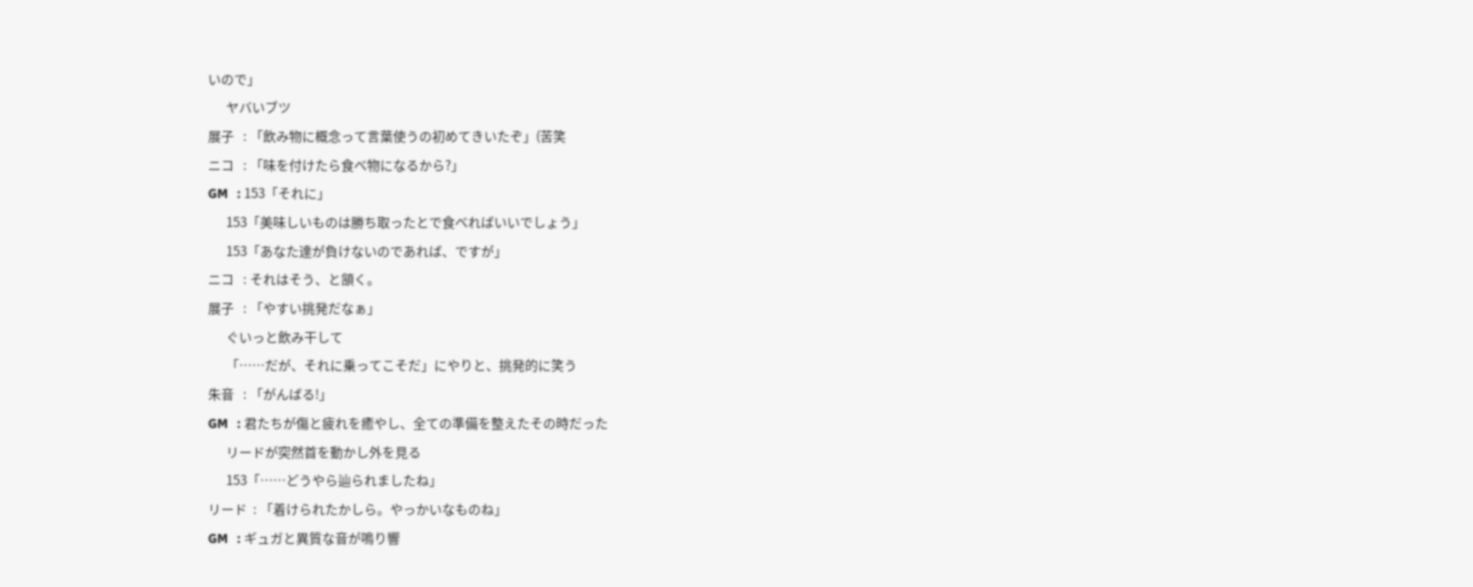いので」
      ヤバいブツ
展子   : 「飲み物に概念って言葉使うの初めてきいたぞ」(苦笑
ニコ   : 「味を付けたら食べ物になるから?」
GM   : 153「それに」
      153「美味しいものは勝ち取ったとで食べればいいでしょう」
      153「あなた達が負けないのであれば、ですが」
ニコ   : それはそう、と頷く。
展子   : 「やすい挑発だなぁ」
      ぐいっと飲み干して
      「……だが、それに乗ってこそだ」にやりと、挑発的に笑う
朱音   : 「がんばる!」
GM   : 君たちが傷と疲れを癒やし、全ての準備を整えたその時だった
      リードが突然首を動かし外を見る
      153「……どうやら辿られましたね」
リード  : 「着けられたかしら。やっかいなものね」
GM   : ギュガと異質な音が鳴り響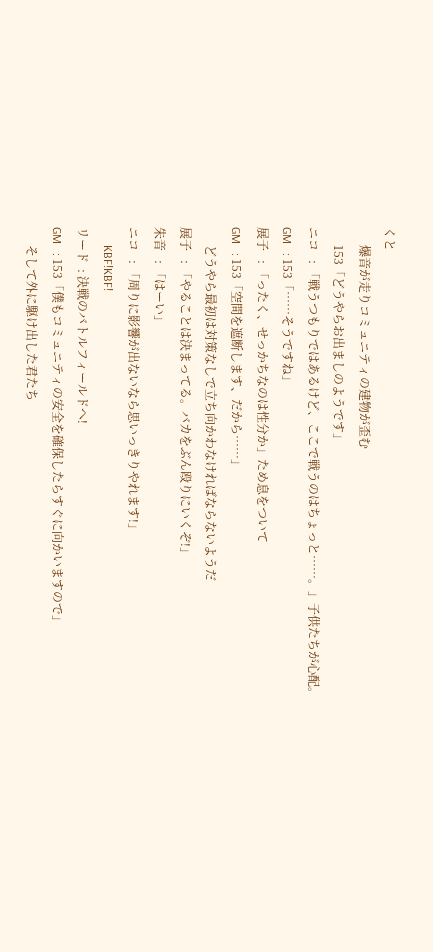くと
      爆音が走りコミュニティの建物が歪む
      153「どうやらお出ましのようです」
ニコ   : 「戦うつもりではあるけど、ここで戦うのはちょっと……。」子供たちが心配。
GM   : 153「……そうですね」
展子   : 「ったく、せっかちなのは性分か」ため息をついて
GM   : 153「空間を遮断します、だから……」
      どうやら最初は対策なしで立ち向かわなければならないようだ
展子   : 「やることは決まってる。バカをぶん殴りにいくぞ!」
朱音   : 「はーい」
ニコ   : 「周りに影響が出ないなら思いっきりやれます!」
      KBF!KBF!
リード  : 決戦のバトルフィールドへ!
GM   : 153「僕もコミュニティの安全を確保したらすぐに向かいますので」
      そして外に駆け出した君たち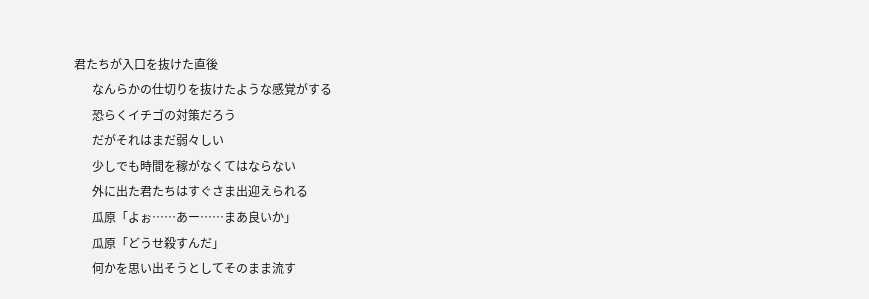君たちが入口を抜けた直後
      なんらかの仕切りを抜けたような感覚がする
      恐らくイチゴの対策だろう
      だがそれはまだ弱々しい
      少しでも時間を稼がなくてはならない
      外に出た君たちはすぐさま出迎えられる
      瓜原「よぉ……あー……まあ良いか」
      瓜原「どうせ殺すんだ」
      何かを思い出そうとしてそのまま流す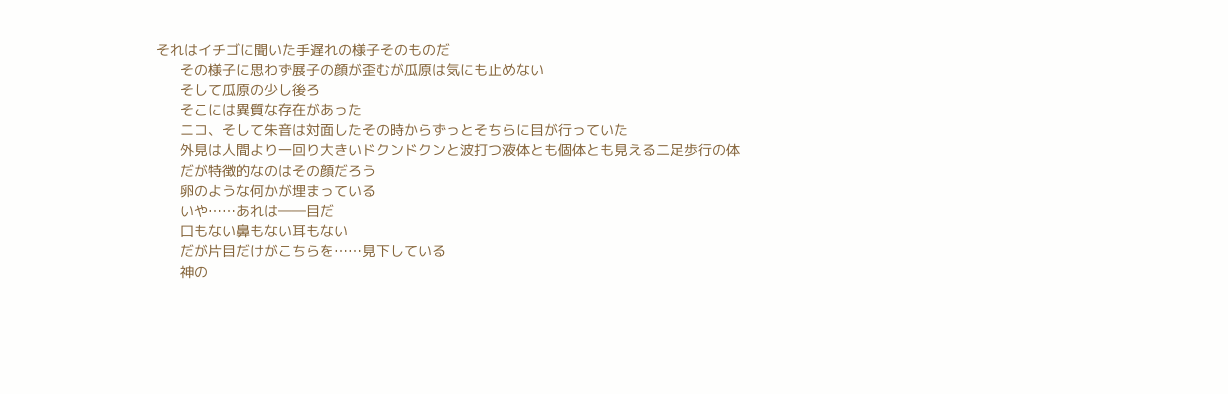それはイチゴに聞いた手遅れの様子そのものだ
      その様子に思わず展子の顔が歪むが瓜原は気にも止めない
      そして瓜原の少し後ろ
      そこには異質な存在があった
      ニコ、そして朱音は対面したその時からずっとそちらに目が行っていた
      外見は人間より一回り大きいドクンドクンと波打つ液体とも個体とも見える二足歩行の体
      だが特徴的なのはその顔だろう
      卵のような何かが埋まっている
      いや……あれは――目だ
      口もない鼻もない耳もない
      だが片目だけがこちらを……見下している
      神の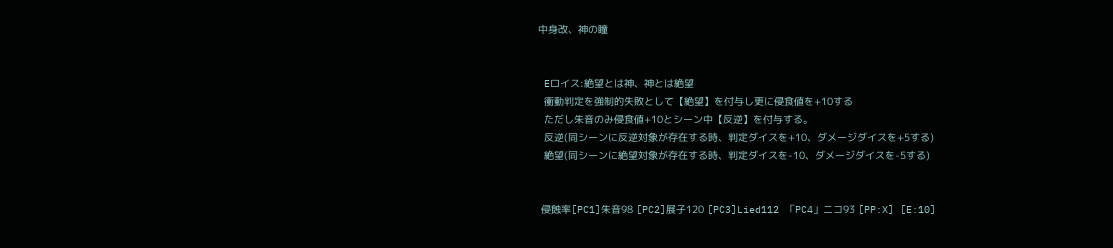中身改、神の瞳


 Eロイス:絶望とは神、神とは絶望
  衝動判定を強制的失敗として【絶望】を付与し更に侵食値を+10する
  ただし朱音のみ侵食値+10とシーン中【反逆】を付与する。
  反逆(同シーンに反逆対象が存在する時、判定ダイスを+10、ダメージダイスを+5する)
  絶望(同シーンに絶望対象が存在する時、判定ダイスを-10、ダメージダイスを-5する)


 侵蝕率[PC1]朱音98 [PC2]展子120 [PC3]Lied112 「PC4」ニコ93 [PP:X] [E:10]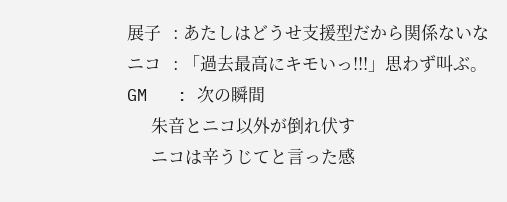展子   : あたしはどうせ支援型だから関係ないな
ニコ   : 「過去最高にキモいっ!!!」思わず叫ぶ。
GM   : 次の瞬間
      朱音とニコ以外が倒れ伏す
      ニコは辛うじてと言った感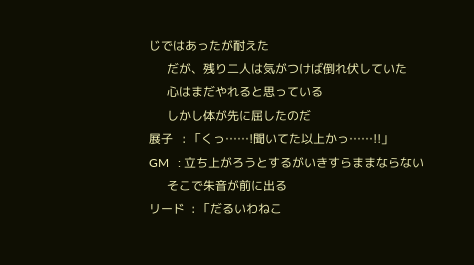じではあったが耐えた
      だが、残り二人は気がつけば倒れ伏していた
      心はまだやれると思っている
      しかし体が先に屈したのだ
展子   : 「くっ……!聞いてた以上かっ……!!」
GM   : 立ち上がろうとするがいきすらままならない
      そこで朱音が前に出る
リード  : 「だるいわねこ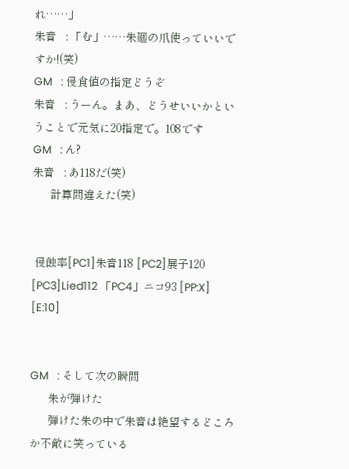れ……」
朱音   : 「む」……朱廻の爪使っていいですか!(笑)
GM   : 侵食値の指定どうぞ
朱音   : うーん。まあ、どうせいいかということで元気に20指定で。108です
GM   : ん?
朱音   : あ118だ(笑)
      計算間違えた(笑)


 侵蝕率[PC1]朱音118 [PC2]展子120 [PC3]Lied112 「PC4」ニコ93 [PP:X] [E:10]


GM   : そして次の瞬間
      朱が弾けた
      弾けた朱の中で朱音は絶望するどころか不敵に笑っている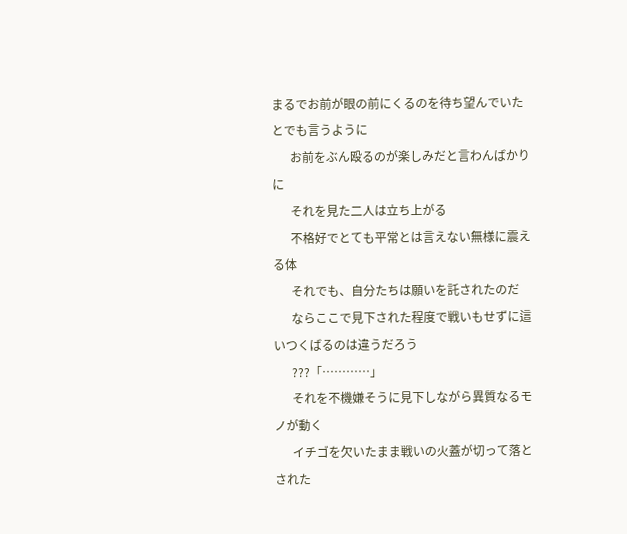まるでお前が眼の前にくるのを待ち望んでいたとでも言うように
      お前をぶん殴るのが楽しみだと言わんばかりに
      それを見た二人は立ち上がる
      不格好でとても平常とは言えない無様に震える体
      それでも、自分たちは願いを託されたのだ
      ならここで見下された程度で戦いもせずに這いつくばるのは違うだろう
      ???「…………」
      それを不機嫌そうに見下しながら異質なるモノが動く
      イチゴを欠いたまま戦いの火蓋が切って落とされた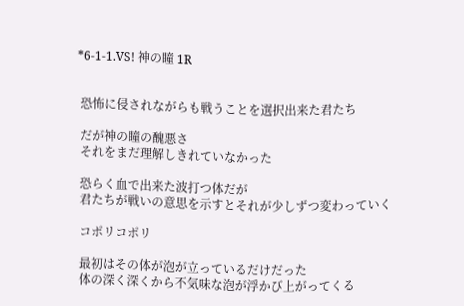*6-1-1.VS! 神の瞳 1R


 恐怖に侵されながらも戦うことを選択出来た君たち

 だが神の瞳の醜悪さ
 それをまだ理解しきれていなかった

 恐らく血で出来た波打つ体だが
 君たちが戦いの意思を示すとそれが少しずつ変わっていく

 コポリコポリ

 最初はその体が泡が立っているだけだった
 体の深く深くから不気味な泡が浮かび上がってくる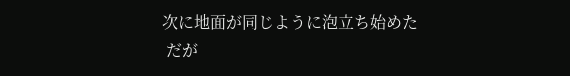次に地面が同じように泡立ち始めた
 だが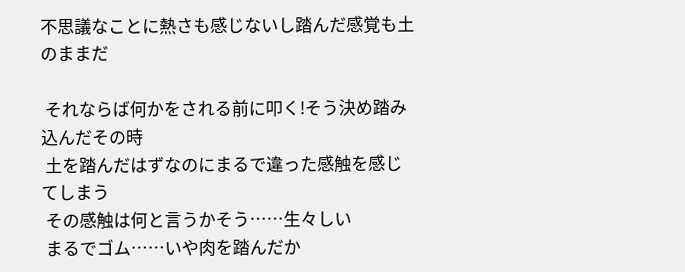不思議なことに熱さも感じないし踏んだ感覚も土のままだ

 それならば何かをされる前に叩く!そう決め踏み込んだその時
 土を踏んだはずなのにまるで違った感触を感じてしまう
 その感触は何と言うかそう……生々しい
 まるでゴム……いや肉を踏んだか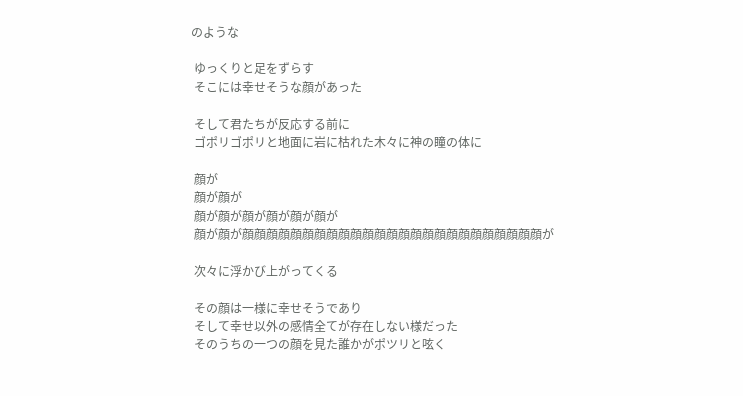のような

 ゆっくりと足をずらす
 そこには幸せそうな顔があった

 そして君たちが反応する前に
 ゴポリゴポリと地面に岩に枯れた木々に神の瞳の体に

 顔が
 顔が顔が
 顔が顔が顔が顔が顔が顔が
 顔が顔が顔顔顔顔顔顔顔顔顔顔顔顔顔顔顔顔顔顔顔顔顔顔顔顔顔が

 次々に浮かび上がってくる

 その顔は一様に幸せそうであり
 そして幸せ以外の感情全てが存在しない様だった
 そのうちの一つの顔を見た誰かがポツリと呟く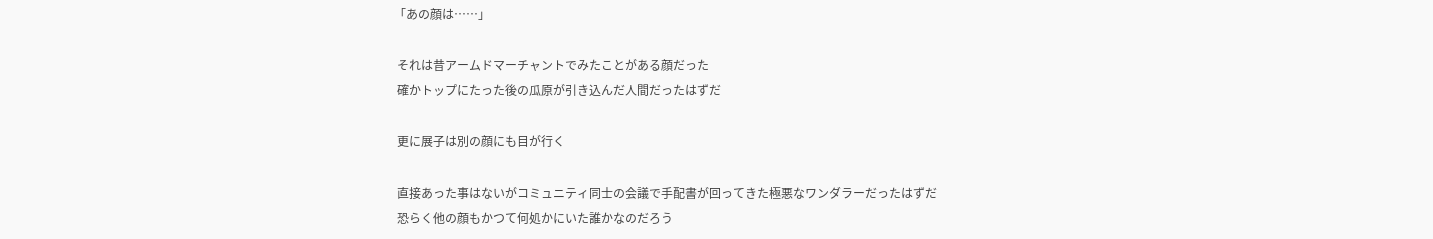「あの顔は……」

 それは昔アームドマーチャントでみたことがある顔だった
 確かトップにたった後の瓜原が引き込んだ人間だったはずだ

 更に展子は別の顔にも目が行く

 直接あった事はないがコミュニティ同士の会議で手配書が回ってきた極悪なワンダラーだったはずだ
 恐らく他の顔もかつて何処かにいた誰かなのだろう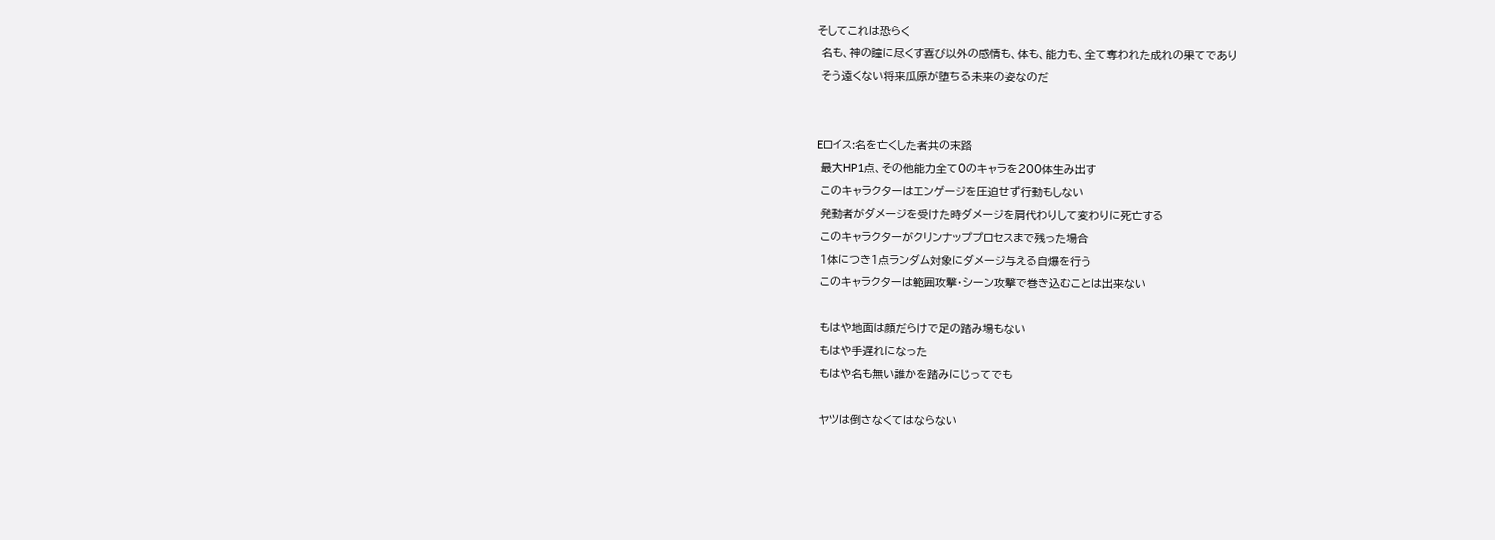そしてこれは恐らく
 名も、神の瞳に尽くす喜び以外の感情も、体も、能力も、全て奪われた成れの果てであり
 そう遠くない将来瓜原が堕ちる未来の姿なのだ


Eロイス:名を亡くした者共の末路
 最大HP1点、その他能力全て0のキャラを200体生み出す
 このキャラクターはエンゲージを圧迫せず行動もしない
 発動者がダメージを受けた時ダメージを肩代わりして変わりに死亡する
 このキャラクターがクリンナッププロセスまで残った場合
 1体につき1点ランダム対象にダメージ与える自爆を行う
 このキャラクターは範囲攻撃・シーン攻撃で巻き込むことは出来ない

 もはや地面は顔だらけで足の踏み場もない
 もはや手遅れになった
 もはや名も無い誰かを踏みにじってでも

 ヤツは倒さなくてはならない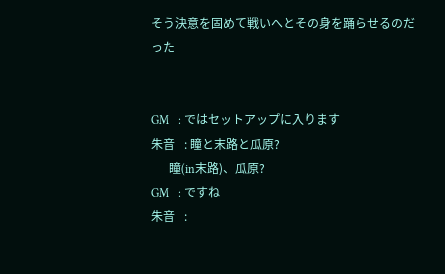そう決意を固めて戦いへとその身を踊らせるのだった


GM   : ではセットアップに入ります
朱音   : 瞳と末路と瓜原?
      瞳(in末路)、瓜原?
GM   : ですね
朱音   :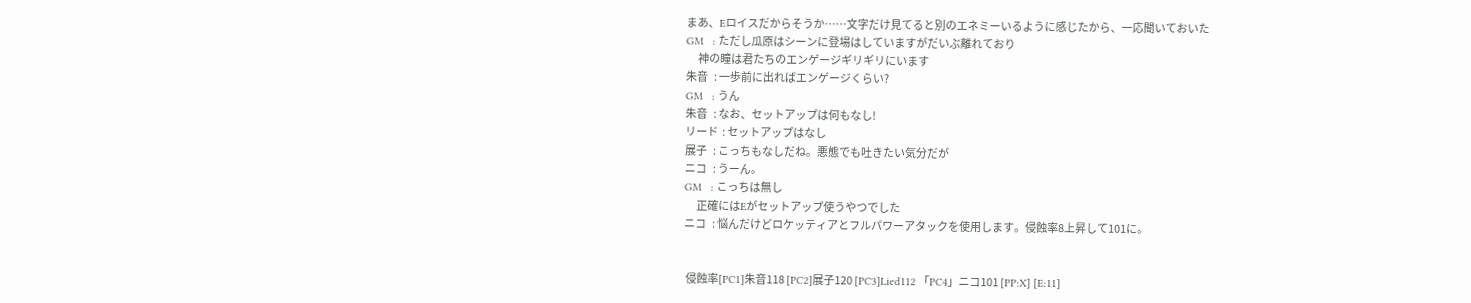まあ、Eロイスだからそうか……文字だけ見てると別のエネミーいるように感じたから、一応聞いておいた
GM   : ただし瓜原はシーンに登場はしていますがだいぶ離れており
      神の瞳は君たちのエンゲージギリギリにいます
朱音   : 一歩前に出ればエンゲージくらい?
GM   : うん
朱音   : なお、セットアップは何もなし!
リード  : セットアップはなし
展子   : こっちもなしだね。悪態でも吐きたい気分だが
ニコ   : うーん。
GM   : こっちは無し
      正確にはEがセットアップ使うやつでした
ニコ   : 悩んだけどロケッティアとフルパワーアタックを使用します。侵蝕率8上昇して101に。


 侵蝕率[PC1]朱音118 [PC2]展子120 [PC3]Lied112 「PC4」ニコ101 [PP:X] [E:11]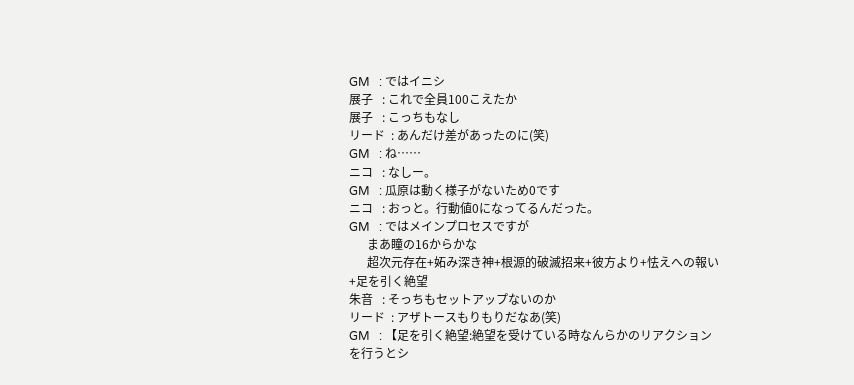GM   : ではイニシ
展子   : これで全員100こえたか
展子   : こっちもなし
リード  : あんだけ差があったのに(笑)
GM   : ね……
ニコ   : なしー。
GM   : 瓜原は動く様子がないため0です
ニコ   : おっと。行動値0になってるんだった。
GM   : ではメインプロセスですが
      まあ瞳の16からかな
      超次元存在+妬み深き神+根源的破滅招来+彼方より+怯えへの報い+足を引く絶望
朱音   : そっちもセットアップないのか
リード  : アザトースもりもりだなあ(笑)
GM   : 【足を引く絶望:絶望を受けている時なんらかのリアクションを行うとシ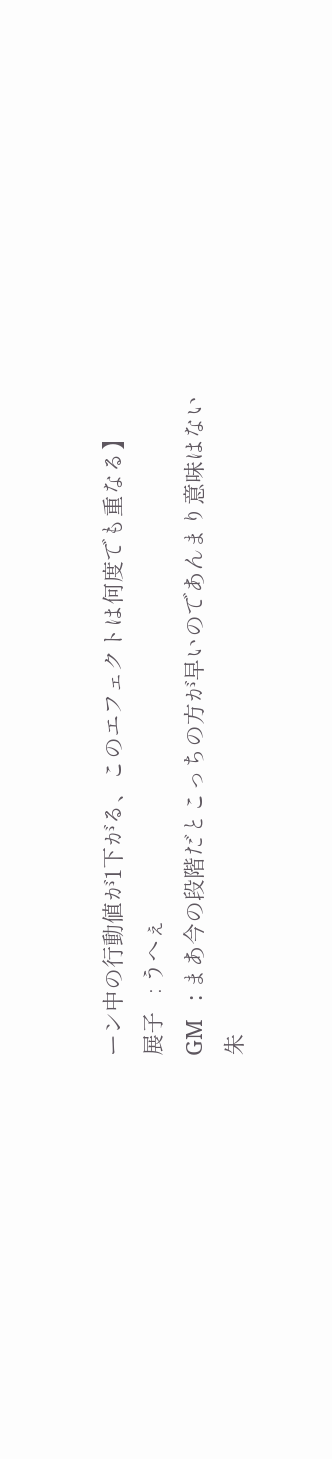ーン中の行動値が1下がる、このエフェクトは何度でも重なる】
展子   : うへぇ
GM   : まあ今の段階だとこっちの方が早いのであんまり意味はない
朱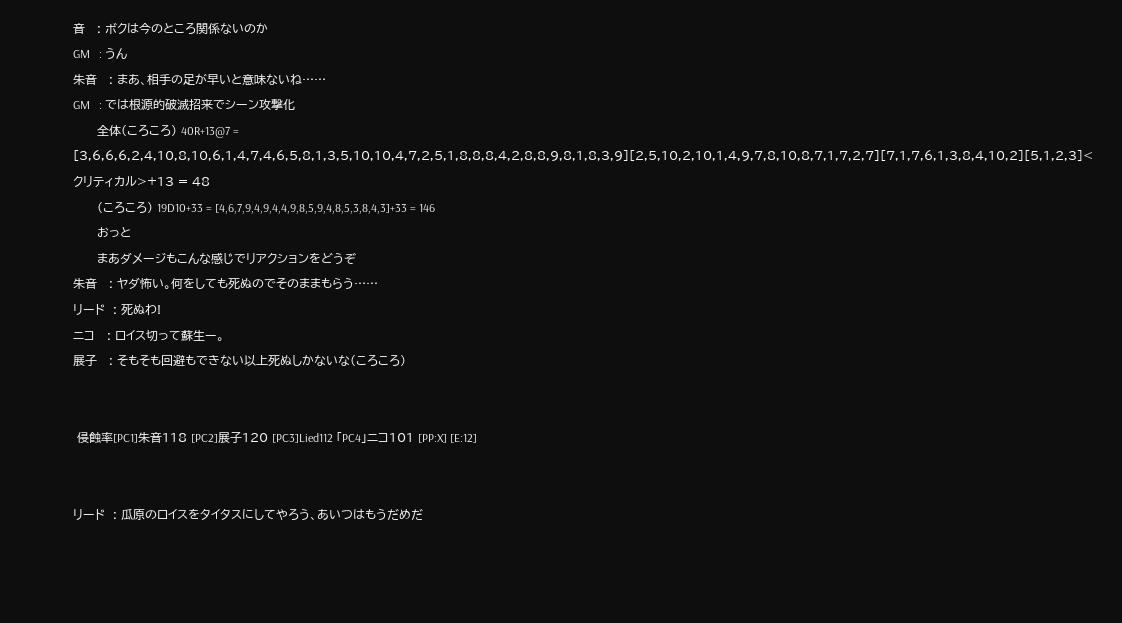音   : ボクは今のところ関係ないのか
GM   : うん
朱音   : まあ、相手の足が早いと意味ないね……
GM   : では根源的破滅招来でシーン攻撃化
      全体(ころころ) 40R+13@7 = [3,6,6,6,2,4,10,8,10,6,1,4,7,4,6,5,8,1,3,5,10,10,4,7,2,5,1,8,8,8,4,2,8,8,9,8,1,8,3,9][2,5,10,2,10,1,4,9,7,8,10,8,7,1,7,2,7][7,1,7,6,1,3,8,4,10,2][5,1,2,3]<クリティカル>+13 = 48
      (ころころ) 19D10+33 = [4,6,7,9,4,9,4,4,9,8,5,9,4,8,5,3,8,4,3]+33 = 146
      おっと
      まあダメージもこんな感じでリアクションをどうぞ
朱音   : ヤダ怖い。何をしても死ぬのでそのままもらう……
リード  : 死ぬわ!
ニコ   : ロイス切って蘇生ー。
展子   : そもそも回避もできない以上死ぬしかないな(ころころ)


 侵蝕率[PC1]朱音118 [PC2]展子120 [PC3]Lied112 「PC4」ニコ101 [PP:X] [E:12]


リード  : 瓜原のロイスをタイタスにしてやろう、あいつはもうだめだ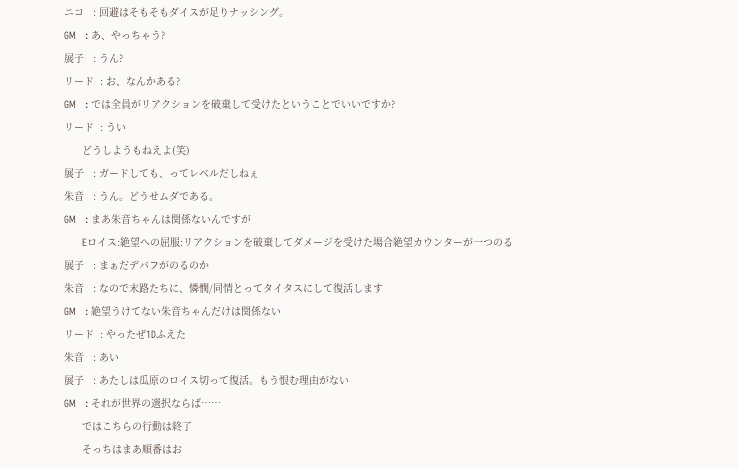ニコ   : 回避はそもそもダイスが足りナッシング。
GM   : あ、やっちゃう?
展子   : うん?
リード  : お、なんかある?
GM   : では全員がリアクションを破棄して受けたということでいいですか?
リード  : うい
      どうしようもねえよ(笑)
展子   : ガードしても、ってレベルだしねぇ
朱音   : うん。どうせムダである。
GM   : まあ朱音ちゃんは関係ないんですが
      Eロイス:絶望への屈服:リアクションを破棄してダメージを受けた場合絶望カウンターが一つのる
展子   : まぁだデバフがのるのか
朱音   : なので末路たちに、憐憫/同情とってタイタスにして復活します
GM   : 絶望うけてない朱音ちゃんだけは関係ない
リード  : やったぜ1Dふえた
朱音   : あい
展子   : あたしは瓜原のロイス切って復活。もう恨む理由がない
GM   : それが世界の選択ならば……
      ではこちらの行動は終了
      そっちはまあ順番はお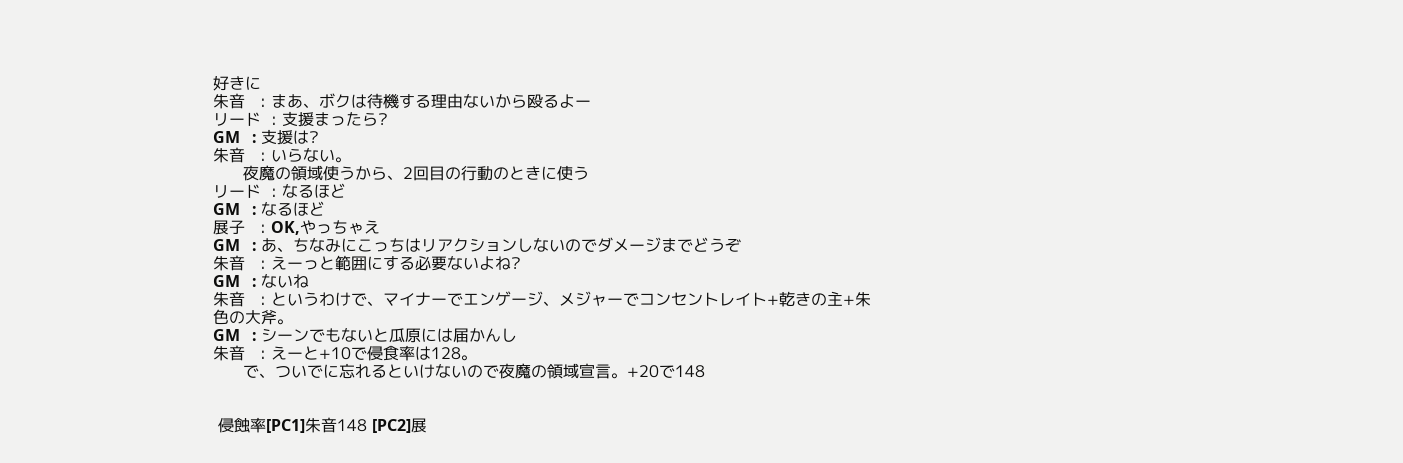好きに
朱音   : まあ、ボクは待機する理由ないから殴るよー
リード  : 支援まったら?
GM   : 支援は?
朱音   : いらない。
      夜魔の領域使うから、2回目の行動のときに使う
リード  : なるほど
GM   : なるほど
展子   : OK,やっちゃえ
GM   : あ、ちなみにこっちはリアクションしないのでダメージまでどうぞ
朱音   : えーっと範囲にする必要ないよね?
GM   : ないね
朱音   : というわけで、マイナーでエンゲージ、メジャーでコンセントレイト+乾きの主+朱色の大斧。
GM   : シーンでもないと瓜原には届かんし
朱音   : えーと+10で侵食率は128。
      で、ついでに忘れるといけないので夜魔の領域宣言。+20で148


 侵蝕率[PC1]朱音148 [PC2]展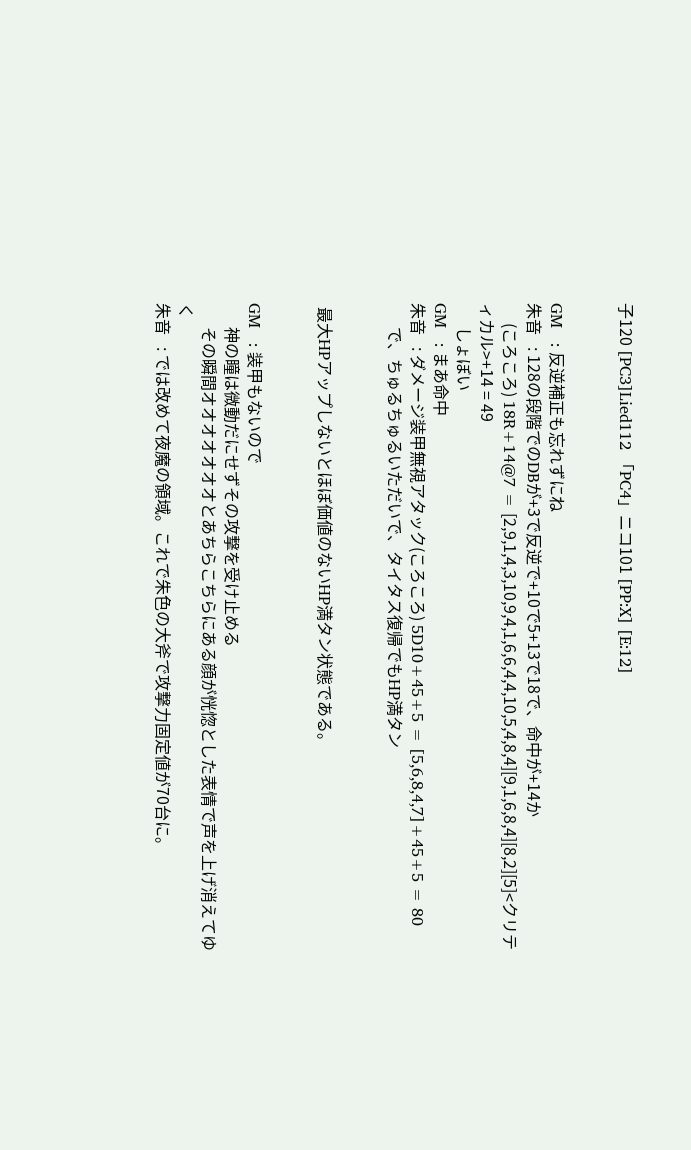子120 [PC3]Lied112 「PC4」ニコ101 [PP:X] [E:12]


GM   : 反逆補正も忘れずにね
朱音   : 128の段階でのDBが+3で反逆で+10で5+13で18で、命中が+14か
     (ころころ) 18R+14@7 = [2,9,1,4,3,10,9,4,1,6,6,4,4,10,5,4,8,4][9,1,6,8,4][8,2][5]<クリティカル>+14 = 49
      しょぼい
GM   : まあ命中
朱音   : ダメージ装甲無視アタック(ころころ) 5D10+45+5 = [5,6,8,4,7]+45+5 = 80
      で、ちゅるちゅるいただいで、タイタス復帰でもHP満タン


 最大HPアップしないとほぼ価値のないHP満タン状態である。


GM   : 装甲もないので
      神の瞳は微動だにせずその攻撃を受け止める
      その瞬間オオオオオオオとあちらこちらにある顔が恍惚とした表情で声を上げ消えてゆく
朱音   : では改めて夜魔の領域。これで朱色の大斧で攻撃力固定値が70台に。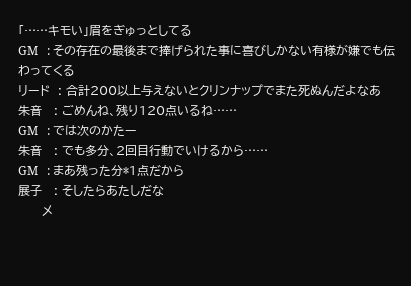「……キモい」眉をぎゅっとしてる
GM   : その存在の最後まで捧げられた事に喜びしかない有様が嫌でも伝わってくる
リード  : 合計200以上与えないとクリンナップでまた死ぬんだよなあ
朱音   : ごめんね、残り120点いるね……
GM   : では次のかたー
朱音   : でも多分、2回目行動でいけるから……
GM   : まあ残った分*1点だから
展子   : そしたらあたしだな
      メ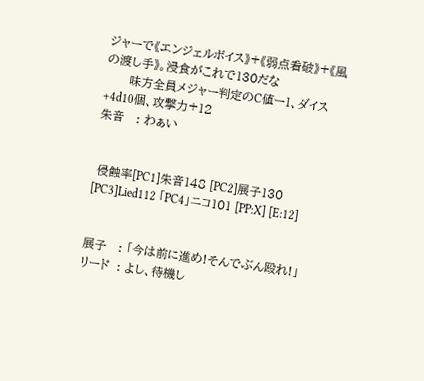ジャーで《エンジェルボイス》+《弱点看破》+《風の渡し手》。浸食がこれで130だな
      味方全員メジャー判定のC値ー1、ダイス+4d10個、攻撃力+12
朱音   : わぁい


 侵蝕率[PC1]朱音148 [PC2]展子130 [PC3]Lied112 「PC4」ニコ101 [PP:X] [E:12]


展子   : 「今は前に進め!そんでぶん殴れ!」
リード  : よし、待機し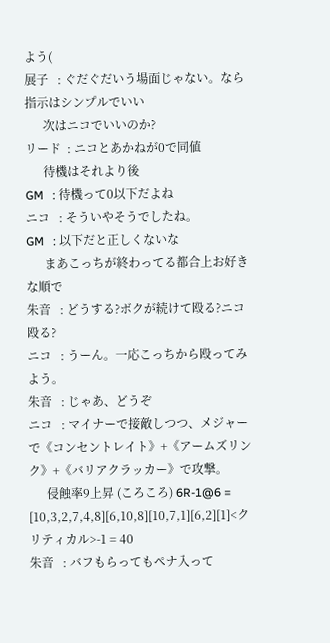よう(
展子   : ぐだぐだいう場面じゃない。なら指示はシンプルでいい
      次はニコでいいのか?
リード  : ニコとあかねが0で同値
      待機はそれより後
GM   : 待機って0以下だよね
ニコ   : そういやそうでしたね。
GM   : 以下だと正しくないな
      まあこっちが終わってる都合上お好きな順で
朱音   : どうする?ボクが続けて殴る?ニコ殴る?
ニコ   : うーん。一応こっちから殴ってみよう。
朱音   : じゃあ、どうぞ
ニコ   : マイナーで接敵しつつ、メジャーで《コンセントレイト》+《アームズリンク》+《バリアクラッカー》で攻撃。
      侵蝕率9上昇 (ころころ) 6R-1@6 = [10,3,2,7,4,8][6,10,8][10,7,1][6,2][1]<クリティカル>-1 = 40
朱音   : バフもらってもペナ入って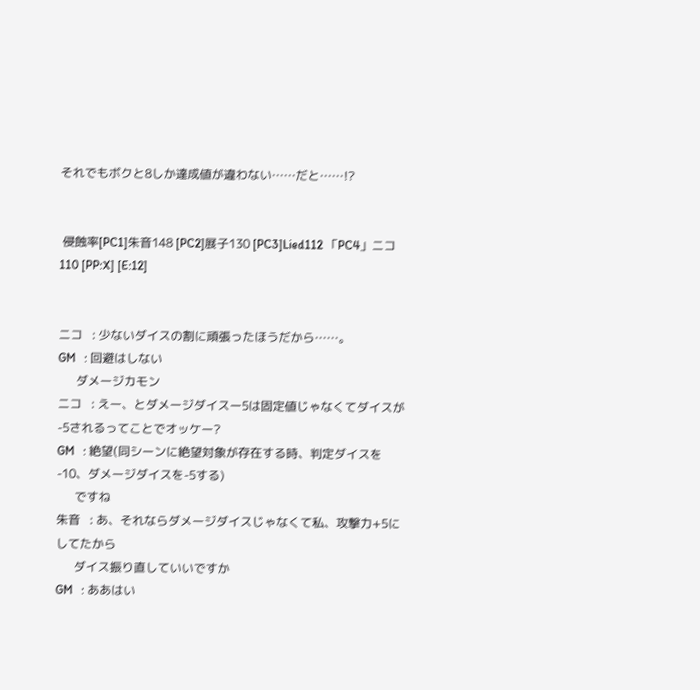それでもボクと8しか達成値が違わない……だと……!?


 侵蝕率[PC1]朱音148 [PC2]展子130 [PC3]Lied112 「PC4」ニコ110 [PP:X] [E:12]


ニコ   : 少ないダイスの割に頑張ったほうだから……。
GM   : 回避はしない
      ダメージカモン
ニコ   : えー、とダメージダイスー5は固定値じゃなくてダイスが-5されるってことでオッケー?
GM   : 絶望(同シーンに絶望対象が存在する時、判定ダイスを-10、ダメージダイスを-5する)
      ですね
朱音   : あ、それならダメージダイスじゃなくて私、攻撃力+5にしてたから
      ダイス振り直していいですか
GM   : ああはい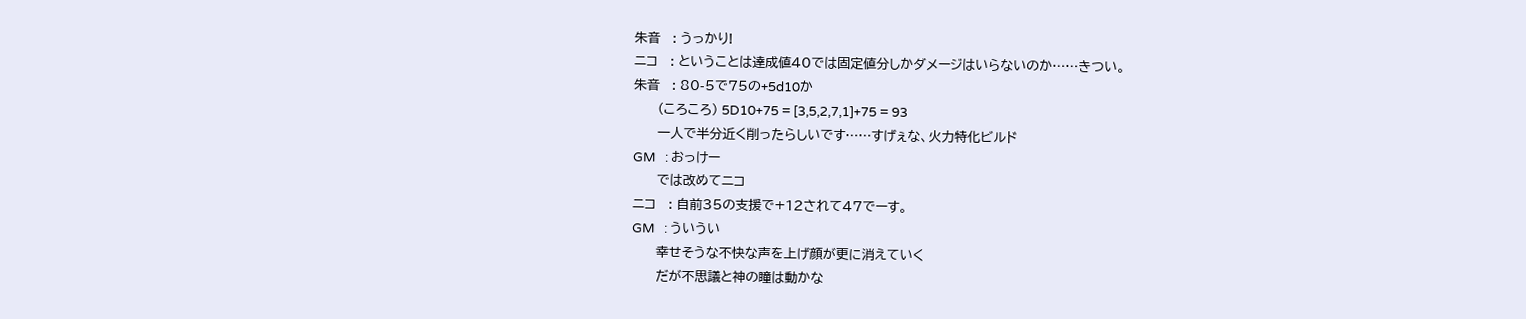朱音   : うっかり!
ニコ   : ということは達成値40では固定値分しかダメージはいらないのか……きつい。
朱音   : 80-5で75の+5d10か
      (ころころ) 5D10+75 = [3,5,2,7,1]+75 = 93
      一人で半分近く削ったらしいです……すげぇな、火力特化ビルド
GM   : おっけー
      では改めてニコ
ニコ   : 自前35の支援で+12されて47でーす。
GM   : ういうい
      幸せそうな不快な声を上げ顔が更に消えていく
      だが不思議と神の瞳は動かな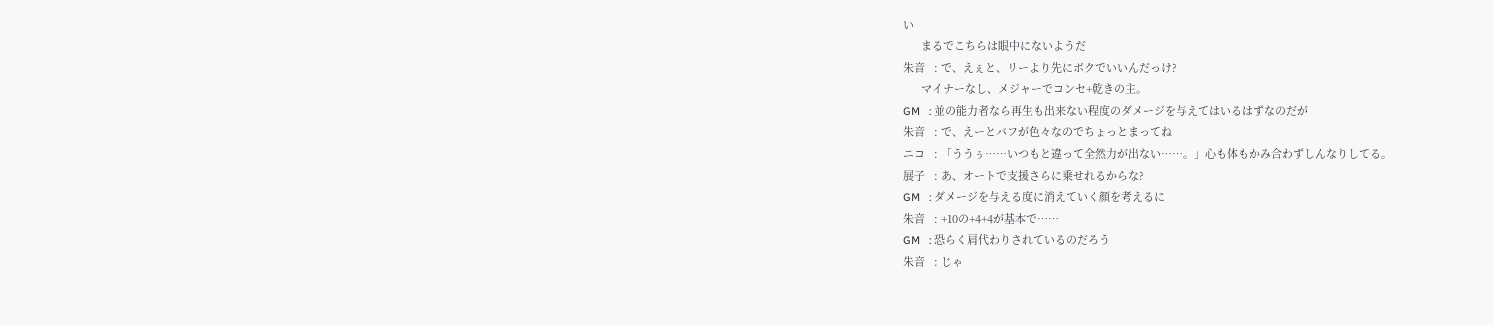い
      まるでこちらは眼中にないようだ
朱音   : で、えぇと、リーより先にボクでいいんだっけ?
      マイナーなし、メジャーでコンセ+乾きの主。
GM   : 並の能力者なら再生も出来ない程度のダメージを与えてはいるはずなのだが
朱音   : で、えーとバフが色々なのでちょっとまってね
ニコ   : 「ううぅ……いつもと違って全然力が出ない……。」心も体もかみ合わずしんなりしてる。
展子   : あ、オートで支援さらに乗せれるからな?
GM   : ダメージを与える度に消えていく顔を考えるに
朱音   : +10の+4+4が基本で……
GM   : 恐らく肩代わりされているのだろう
朱音   : じゃ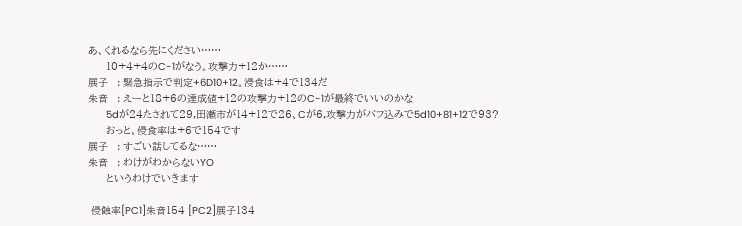あ、くれるなら先にください……
      10+4+4のC-1がなう。攻撃力+12か……
展子   : 緊急指示で判定+6D10+12。浸食は+4で134だ
朱音   : えーと18+6の達成値+12の攻撃力+12のC-1が最終でいいのかな
      5dが24たされて29,田瀬市が14+12で26、Cが6,攻撃力がバフ込みで5d10+81+12で93?
      おっと、侵食率は+6で154です
展子   : すごい話してるな……
朱音   : わけがわからないYO
      というわけでいきます

 侵蝕率[PC1]朱音154 [PC2]展子134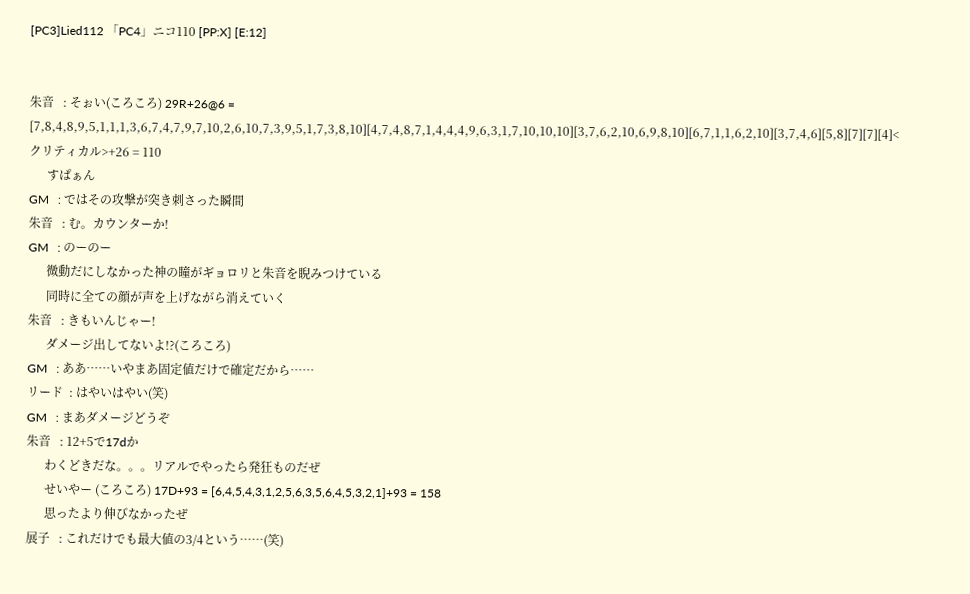[PC3]Lied112 「PC4」ニコ110 [PP:X] [E:12]


朱音   : そぉい(ころころ) 29R+26@6 = [7,8,4,8,9,5,1,1,1,3,6,7,4,7,9,7,10,2,6,10,7,3,9,5,1,7,3,8,10][4,7,4,8,7,1,4,4,4,9,6,3,1,7,10,10,10][3,7,6,2,10,6,9,8,10][6,7,1,1,6,2,10][3,7,4,6][5,8][7][7][4]<クリティカル>+26 = 110
      すぱぁん
GM   : ではその攻撃が突き刺さった瞬間
朱音   : む。カウンターか!
GM   : のーのー
      微動だにしなかった神の瞳がギョロリと朱音を睨みつけている
      同時に全ての顔が声を上げながら消えていく
朱音   : きもいんじゃー!
      ダメージ出してないよ!?(ころころ)
GM   : ああ……いやまあ固定値だけで確定だから……
リード  : はやいはやい(笑)
GM   : まあダメージどうぞ
朱音   : 12+5で17dか
      わくどきだな。。。リアルでやったら発狂ものだぜ
      せいやー (ころころ) 17D+93 = [6,4,5,4,3,1,2,5,6,3,5,6,4,5,3,2,1]+93 = 158
      思ったより伸びなかったぜ
展子   : これだけでも最大値の3/4という……(笑)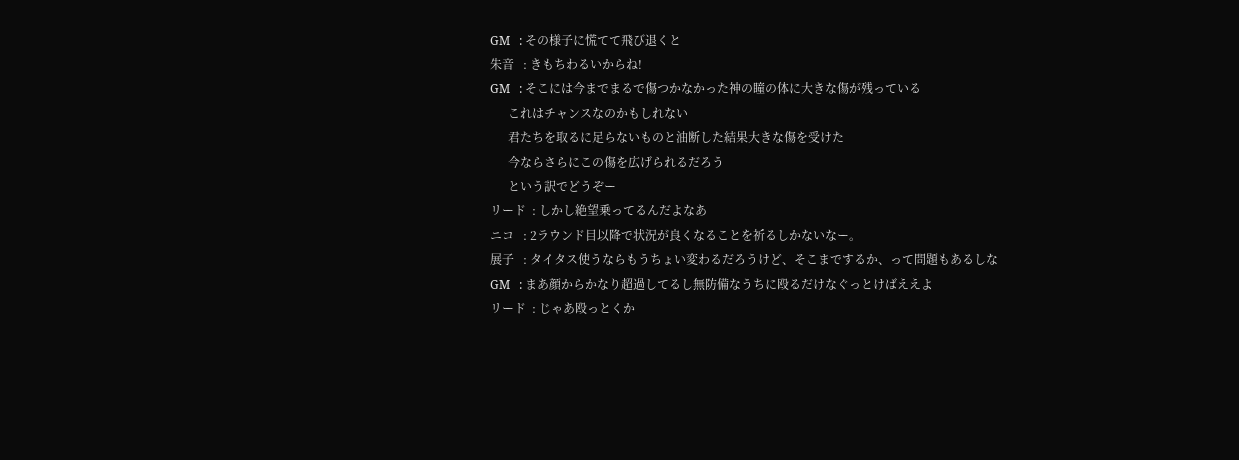GM   : その様子に慌てて飛び退くと
朱音   : きもちわるいからね!
GM   : そこには今までまるで傷つかなかった神の瞳の体に大きな傷が残っている
      これはチャンスなのかもしれない
      君たちを取るに足らないものと油断した結果大きな傷を受けた
      今ならさらにこの傷を広げられるだろう
      という訳でどうぞー
リード  : しかし絶望乗ってるんだよなあ
ニコ   : 2ラウンド目以降で状況が良くなることを祈るしかないなー。
展子   : タイタス使うならもうちょい変わるだろうけど、そこまでするか、って問題もあるしな
GM   : まあ顔からかなり超過してるし無防備なうちに殴るだけなぐっとけばええよ
リード  : じゃあ殴っとくか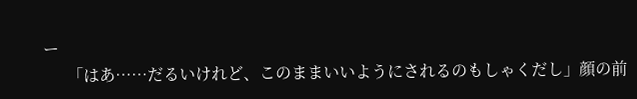ー
      「はあ……だるいけれど、このままいいようにされるのもしゃくだし」顔の前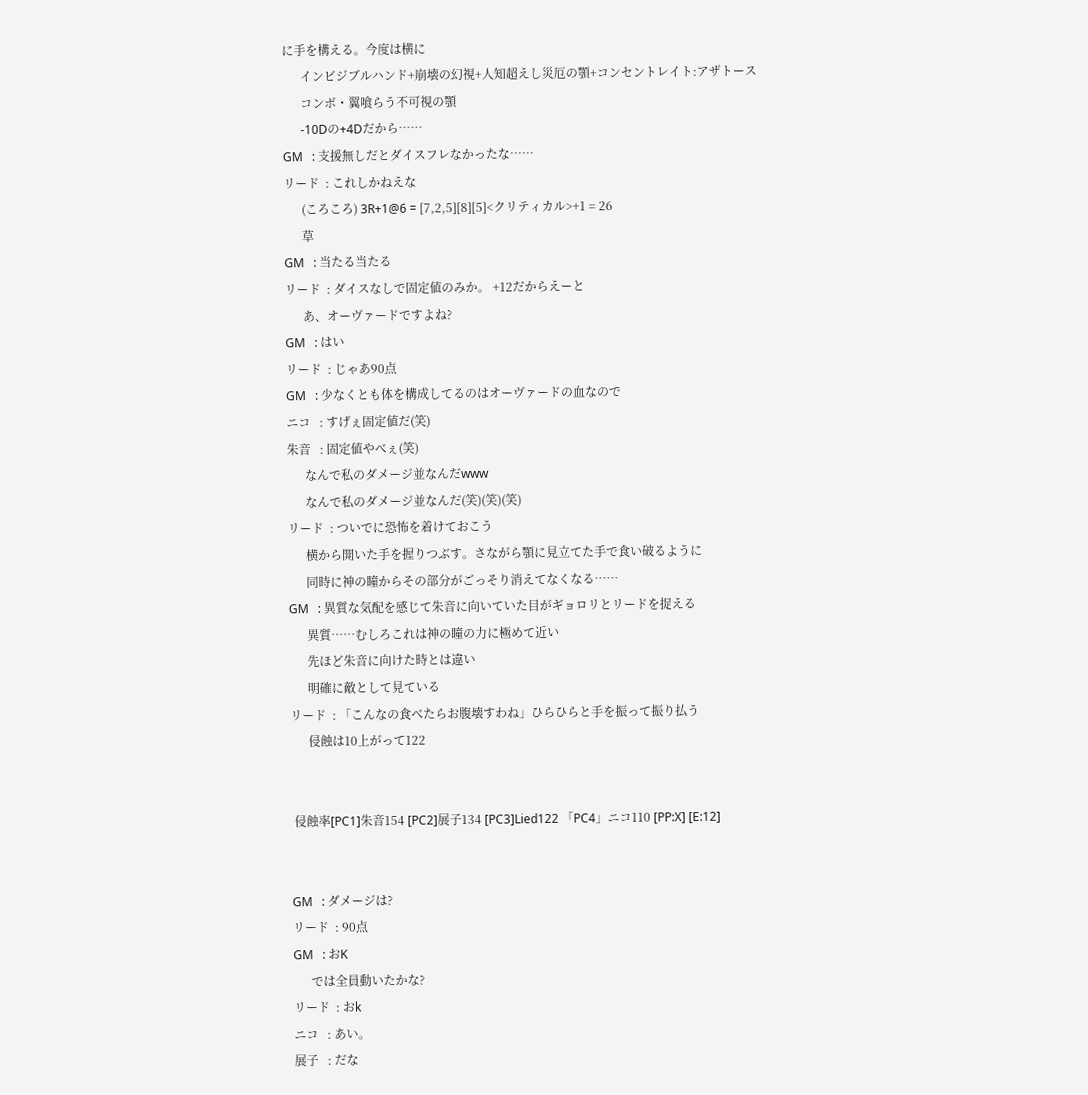に手を構える。今度は横に
      インビジブルハンド+崩壊の幻視+人知超えし災厄の顎+コンセントレイト:アザトース
      コンボ・翼喰らう不可視の顎
      -10Dの+4Dだから……
GM   : 支援無しだとダイスフレなかったな……
リード  : これしかねえな
      (ころころ) 3R+1@6 = [7,2,5][8][5]<クリティカル>+1 = 26
      草
GM   : 当たる当たる
リード  : ダイスなしで固定値のみか。 +12だからえーと
      あ、オーヴァードですよね?
GM   : はい
リード  : じゃあ90点
GM   : 少なくとも体を構成してるのはオーヴァードの血なので
ニコ   : すげぇ固定値だ(笑)
朱音   : 固定値やべぇ(笑)
      なんで私のダメージ並なんだwww
      なんで私のダメージ並なんだ(笑)(笑)(笑)
リード  : ついでに恐怖を着けておこう
      横から開いた手を握りつぶす。さながら顎に見立てた手で食い破るように
      同時に神の瞳からその部分がごっそり消えてなくなる……
GM   : 異質な気配を感じて朱音に向いていた目がギョロリとリードを捉える
      異質……むしろこれは神の瞳の力に極めて近い
      先ほど朱音に向けた時とは違い
      明確に敵として見ている
リード  : 「こんなの食べたらお腹壊すわね」ひらひらと手を振って振り払う
      侵蝕は10上がって122


 侵蝕率[PC1]朱音154 [PC2]展子134 [PC3]Lied122 「PC4」ニコ110 [PP:X] [E:12]


GM   : ダメージは?
リード  : 90点
GM   : おK
      では全員動いたかな?
リード  : おk
ニコ   : あい。
展子   : だな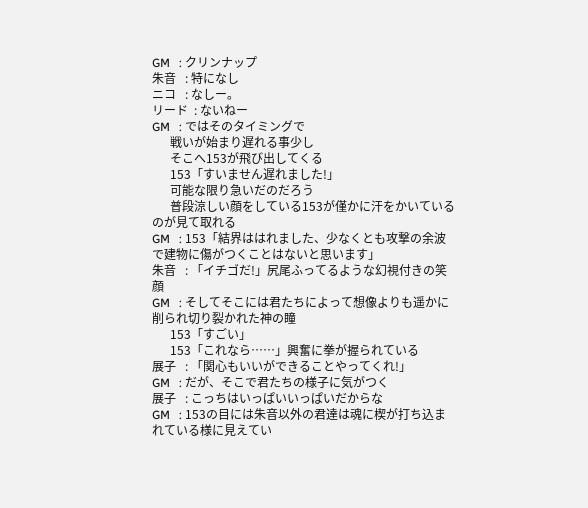GM   : クリンナップ
朱音   : 特になし
ニコ   : なしー。
リード  : ないねー
GM   : ではそのタイミングで
      戦いが始まり遅れる事少し
      そこへ153が飛び出してくる
      153「すいません遅れました!」
      可能な限り急いだのだろう
      普段涼しい顔をしている153が僅かに汗をかいているのが見て取れる
GM   : 153「結界ははれました、少なくとも攻撃の余波で建物に傷がつくことはないと思います」
朱音   : 「イチゴだ!」尻尾ふってるような幻視付きの笑顔
GM   : そしてそこには君たちによって想像よりも遥かに削られ切り裂かれた神の瞳
      153「すごい」
      153「これなら……」興奮に拳が握られている
展子   : 「関心もいいができることやってくれ!」
GM   : だが、そこで君たちの様子に気がつく
展子   : こっちはいっぱいいっぱいだからな
GM   : 153の目には朱音以外の君達は魂に楔が打ち込まれている様に見えてい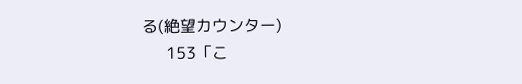る(絶望カウンター)
      153「こ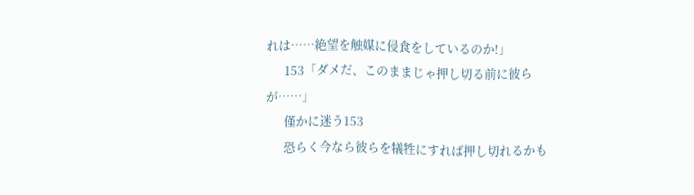れは……絶望を触媒に侵食をしているのか!」
      153「ダメだ、このままじゃ押し切る前に彼らが……」
      僅かに迷う153
      恐らく今なら彼らを犠牲にすれば押し切れるかも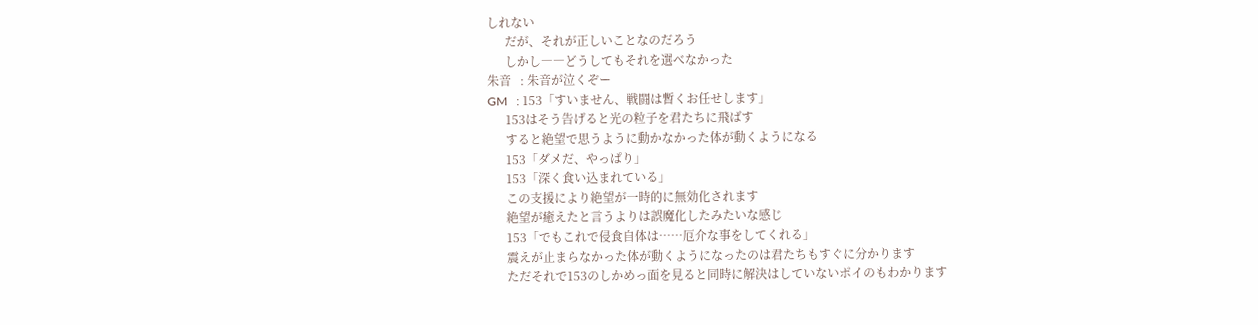しれない
      だが、それが正しいことなのだろう
      しかし――どうしてもそれを選べなかった
朱音   : 朱音が泣くぞー
GM   : 153「すいません、戦闘は暫くお任せします」
      153はそう告げると光の粒子を君たちに飛ばす
      すると絶望で思うように動かなかった体が動くようになる
      153「ダメだ、やっぱり」
      153「深く食い込まれている」
      この支援により絶望が一時的に無効化されます
      絶望が癒えたと言うよりは誤魔化したみたいな感じ
      153「でもこれで侵食自体は……厄介な事をしてくれる」
      震えが止まらなかった体が動くようになったのは君たちもすぐに分かります
      ただそれで153のしかめっ面を見ると同時に解決はしていないポイのもわかります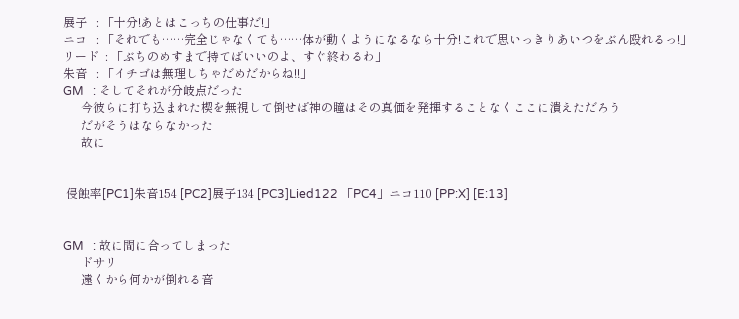展子   : 「十分!あとはこっちの仕事だ!」
ニコ   : 「それでも……完全じゃなくても……体が動くようになるなら十分!これで思いっきりあいつをぶん殴れるっ!」
リード  : 「ぶちのめすまで持てばいいのよ、すぐ終わるわ」
朱音   : 「イチゴは無理しちゃだめだからね!!」
GM   : そしてそれが分岐点だった
      今彼らに打ち込まれた楔を無視して倒せば神の瞳はその真価を発揮することなくここに潰えただろう
      だがそうはならなかった
      故に


 侵蝕率[PC1]朱音154 [PC2]展子134 [PC3]Lied122 「PC4」ニコ110 [PP:X] [E:13]


GM   : 故に間に合ってしまった
      ドサリ
      遠くから何かが倒れる音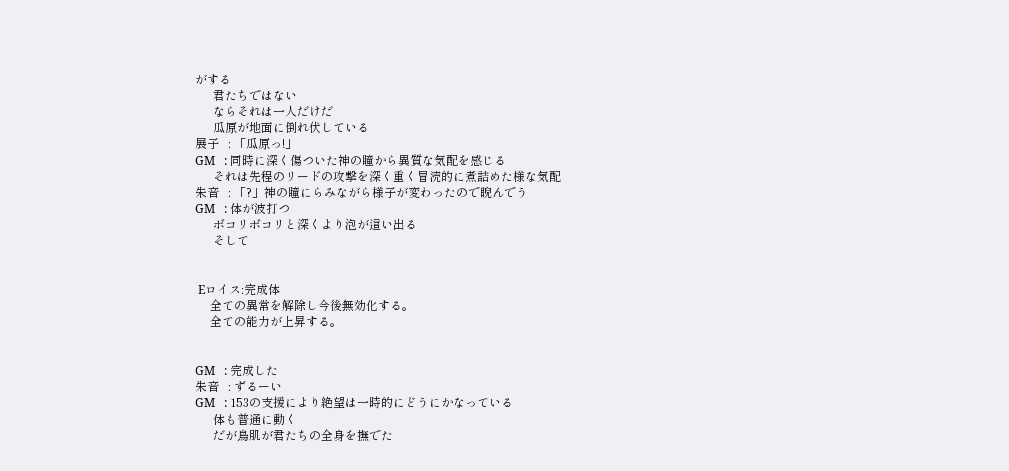がする
      君たちではない
      ならそれは一人だけだ
      瓜原が地面に倒れ伏している
展子   : 「瓜原っ!」
GM   : 同時に深く傷ついた神の瞳から異質な気配を感じる
      それは先程のリードの攻撃を深く重く冒涜的に煮詰めた様な気配
朱音   : 「?」神の瞳にらみながら様子が変わったので睨んでう
GM   : 体が波打つ
      ボコリボコリと深くより泡が這い出る
      そして


 Eロイス:完成体
     全ての異常を解除し今後無効化する。
     全ての能力が上昇する。


GM   : 完成した
朱音   : ずるーい
GM   : 153の支援により絶望は一時的にどうにかなっている
      体も普通に動く
      だが鳥肌が君たちの全身を撫でた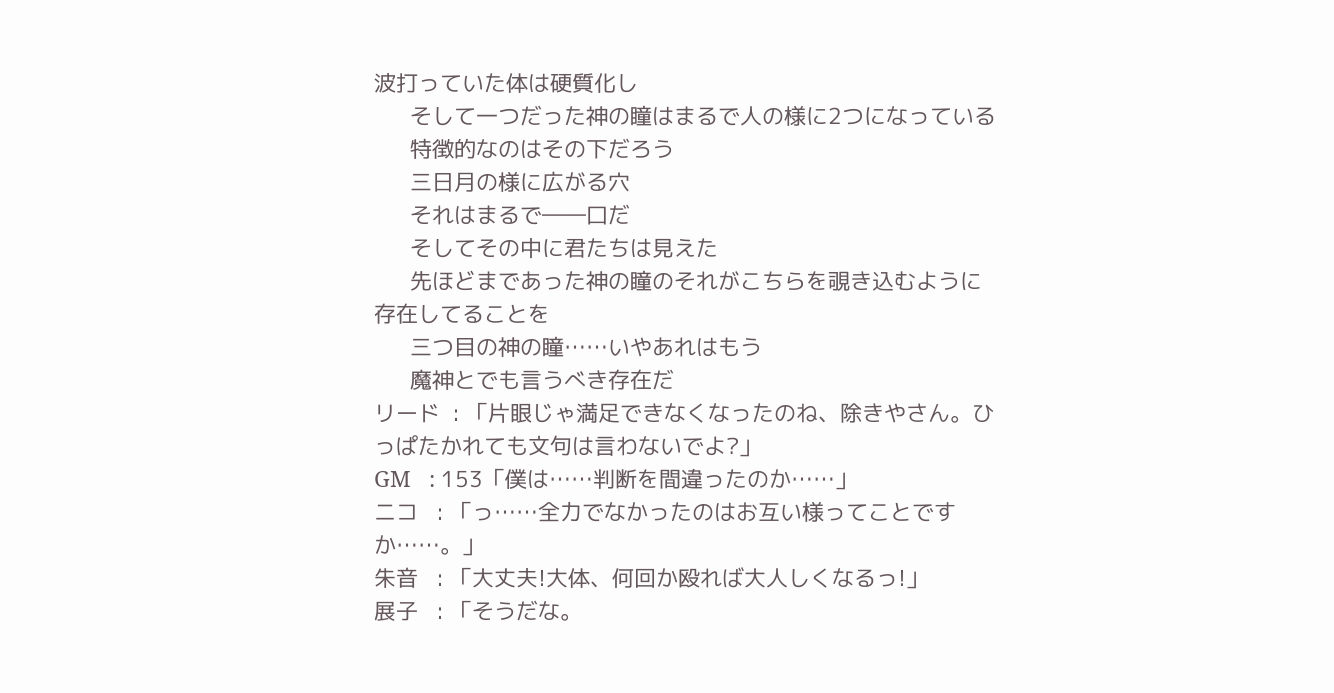波打っていた体は硬質化し
      そして一つだった神の瞳はまるで人の様に2つになっている
      特徴的なのはその下だろう
      三日月の様に広がる穴
      それはまるで――口だ
      そしてその中に君たちは見えた
      先ほどまであった神の瞳のそれがこちらを覗き込むように存在してることを
      三つ目の神の瞳……いやあれはもう
      魔神とでも言うべき存在だ
リード  : 「片眼じゃ満足できなくなったのね、除きやさん。ひっぱたかれても文句は言わないでよ?」
GM   : 153「僕は……判断を間違ったのか……」
ニコ   : 「っ……全力でなかったのはお互い様ってことですか……。」
朱音   : 「大丈夫!大体、何回か殴れば大人しくなるっ!」
展子   : 「そうだな。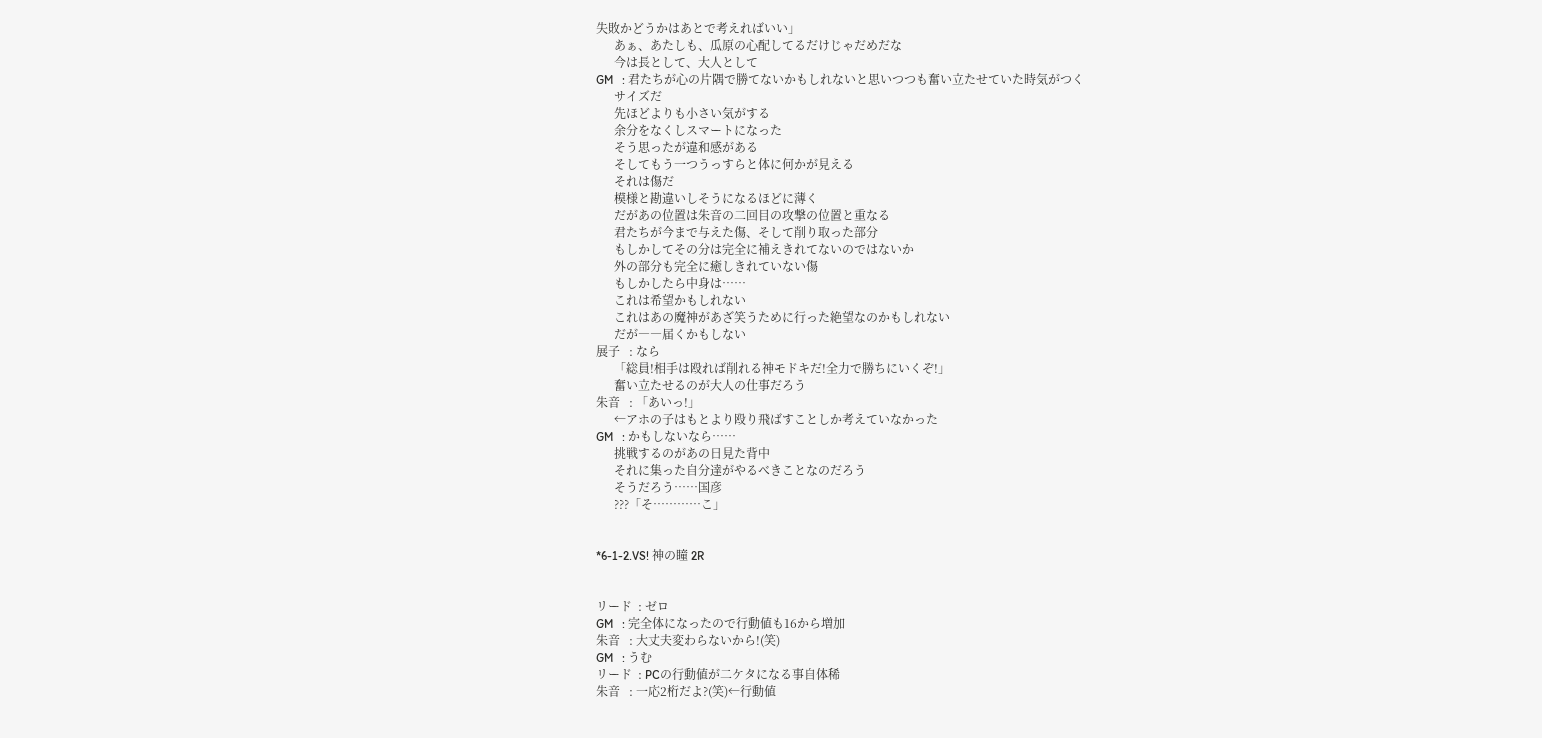失敗かどうかはあとで考えればいい」
      あぁ、あたしも、瓜原の心配してるだけじゃだめだな
      今は長として、大人として
GM   : 君たちが心の片隅で勝てないかもしれないと思いつつも奮い立たせていた時気がつく
      サイズだ
      先ほどよりも小さい気がする
      余分をなくしスマートになった
      そう思ったが違和感がある
      そしてもう一つうっすらと体に何かが見える
      それは傷だ
      模様と勘違いしそうになるほどに薄く
      だがあの位置は朱音の二回目の攻撃の位置と重なる
      君たちが今まで与えた傷、そして削り取った部分
      もしかしてその分は完全に補えきれてないのではないか
      外の部分も完全に癒しきれていない傷
      もしかしたら中身は……
      これは希望かもしれない
      これはあの魔神があざ笑うために行った絶望なのかもしれない
      だが――届くかもしない
展子   : なら
      「総員!相手は殴れば削れる神モドキだ!全力で勝ちにいくぞ!」
      奮い立たせるのが大人の仕事だろう
朱音   : 「あいっ!」
      ←アホの子はもとより殴り飛ばすことしか考えていなかった
GM   : かもしないなら……
      挑戦するのがあの日見た背中
      それに集った自分達がやるべきことなのだろう
      そうだろう……国彦
      ???「そ…………こ」


*6-1-2.VS! 神の瞳 2R


リード  : ゼロ
GM   : 完全体になったので行動値も16から増加
朱音   : 大丈夫変わらないから!(笑)
GM   : うむ
リード  : PCの行動値が二ケタになる事自体稀
朱音   : 一応2桁だよ?(笑)←行動値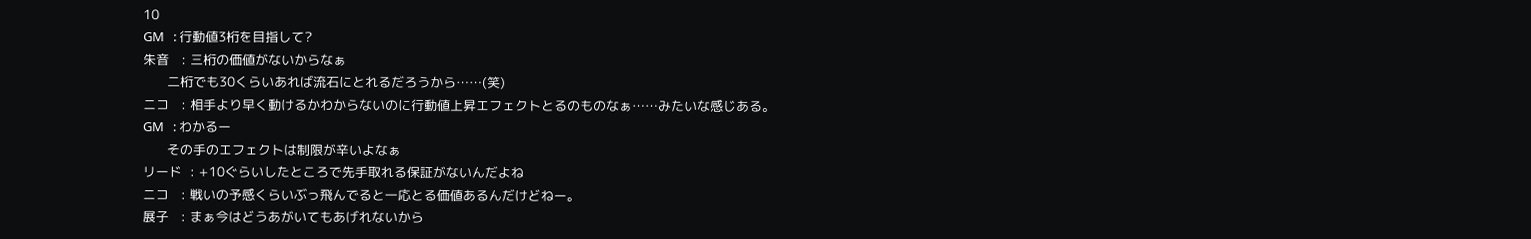10
GM   : 行動値3桁を目指して?
朱音   : 三桁の価値がないからなぁ
      二桁でも30くらいあれば流石にとれるだろうから……(笑)
ニコ   : 相手より早く動けるかわからないのに行動値上昇エフェクトとるのものなぁ……みたいな感じある。
GM   : わかるー
      その手のエフェクトは制限が辛いよなぁ
リード  : +10ぐらいしたところで先手取れる保証がないんだよね
ニコ   : 戦いの予感くらいぶっ飛んでると一応とる価値あるんだけどねー。
展子   : まぁ今はどうあがいてもあげれないから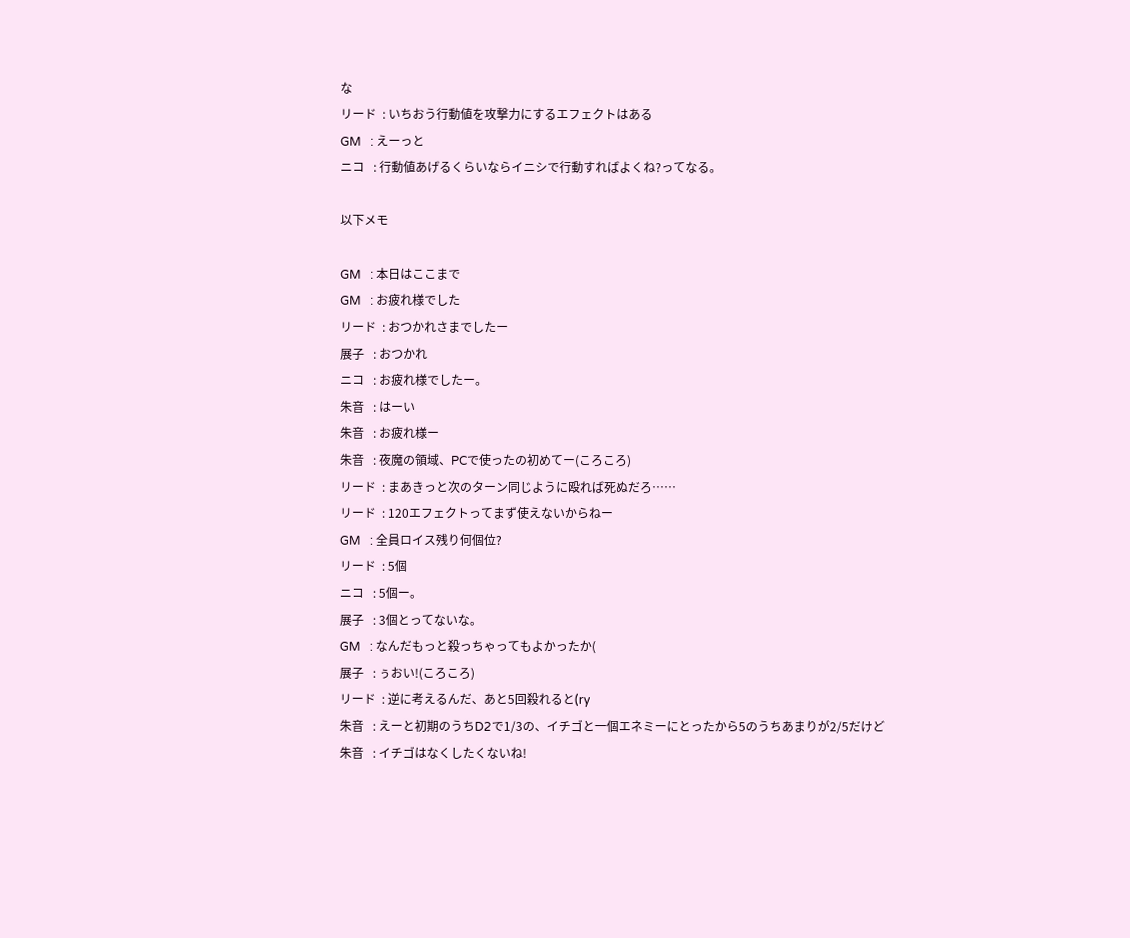な
リード  : いちおう行動値を攻撃力にするエフェクトはある
GM   : えーっと
ニコ   : 行動値あげるくらいならイニシで行動すればよくね?ってなる。

以下メモ

GM   : 本日はここまで
GM   : お疲れ様でした
リード  : おつかれさまでしたー
展子   : おつかれ
ニコ   : お疲れ様でしたー。
朱音   : はーい
朱音   : お疲れ様ー
朱音   : 夜魔の領域、PCで使ったの初めてー(ころころ)
リード  : まあきっと次のターン同じように殴れば死ぬだろ……
リード  : 120エフェクトってまず使えないからねー
GM   : 全員ロイス残り何個位?
リード  : 5個
ニコ   : 5個ー。
展子   : 3個とってないな。
GM   : なんだもっと殺っちゃってもよかったか(
展子   : ぅおい!(ころころ)
リード  : 逆に考えるんだ、あと5回殺れると(ry
朱音   : えーと初期のうちD2で1/3の、イチゴと一個エネミーにとったから5のうちあまりが2/5だけど
朱音   : イチゴはなくしたくないね!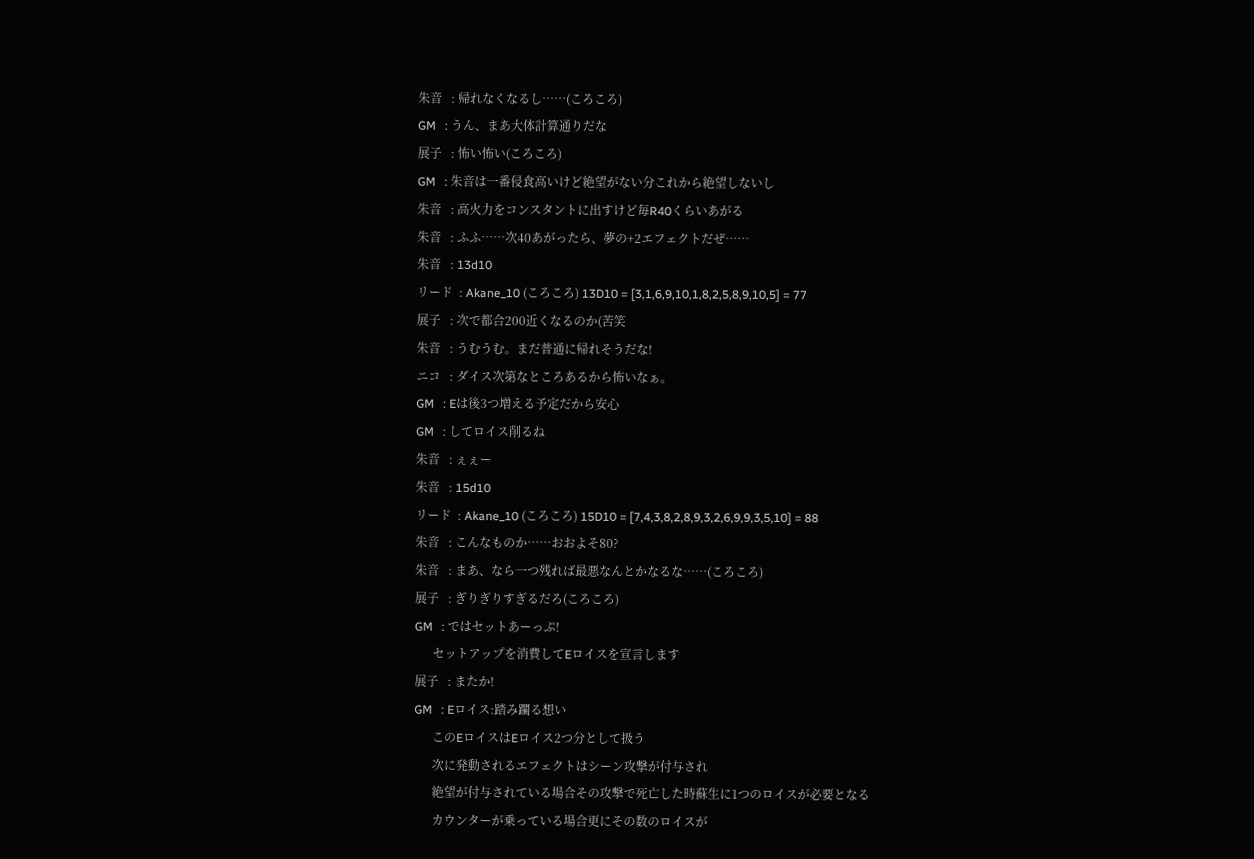朱音   : 帰れなくなるし……(ころころ)
GM   : うん、まあ大体計算通りだな
展子   : 怖い怖い(ころころ)
GM   : 朱音は一番侵食高いけど絶望がない分これから絶望しないし
朱音   : 高火力をコンスタントに出すけど毎R40くらいあがる
朱音   : ふふ……次40あがったら、夢の+2エフェクトだぜ……
朱音   : 13d10
リード  : Akane_10 (ころころ) 13D10 = [3,1,6,9,10,1,8,2,5,8,9,10,5] = 77
展子   : 次で都合200近くなるのか(苦笑
朱音   : うむうむ。まだ普通に帰れそうだな!
ニコ   : ダイス次第なところあるから怖いなぁ。
GM   : Eは後3つ増える予定だから安心
GM   : してロイス削るね
朱音   : ぇぇー
朱音   : 15d10
リード  : Akane_10 (ころころ) 15D10 = [7,4,3,8,2,8,9,3,2,6,9,9,3,5,10] = 88
朱音   : こんなものか……おおよそ80?
朱音   : まあ、なら一つ残れば最悪なんとかなるな……(ころころ)
展子   : ぎりぎりすぎるだろ(ころころ)
GM   : ではセットあーっぷ!
      セットアップを消費してEロイスを宣言します
展子   : またか!
GM   : Eロイス:踏み躙る想い
      このEロイスはEロイス2つ分として扱う
      次に発動されるエフェクトはシーン攻撃が付与され
      絶望が付与されている場合その攻撃で死亡した時蘇生に1つのロイスが必要となる
      カウンターが乗っている場合更にその数のロイスが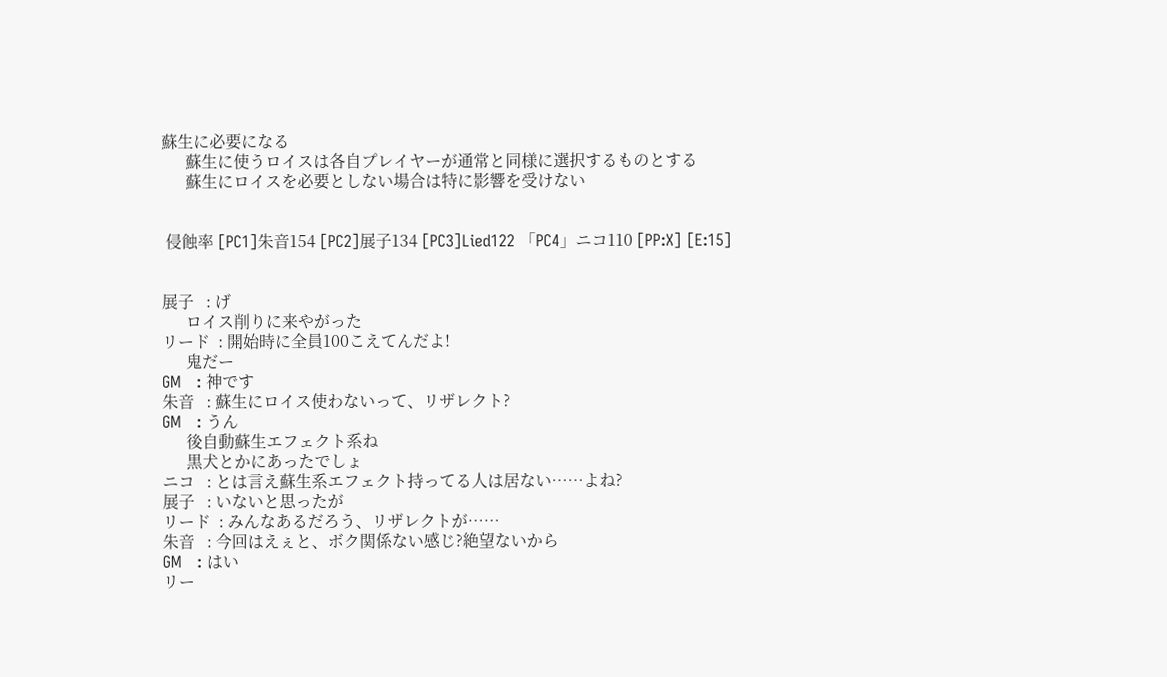蘇生に必要になる
      蘇生に使うロイスは各自プレイヤーが通常と同様に選択するものとする
      蘇生にロイスを必要としない場合は特に影響を受けない


 侵蝕率 [PC1]朱音154 [PC2]展子134 [PC3]Lied122 「PC4」ニコ110 [PP:X] [E:15]


展子   : げ
      ロイス削りに来やがった
リード  : 開始時に全員100こえてんだよ!
      鬼だー
GM   : 神です
朱音   : 蘇生にロイス使わないって、リザレクト?
GM   : うん
      後自動蘇生エフェクト系ね
      黒犬とかにあったでしょ
ニコ   : とは言え蘇生系エフェクト持ってる人は居ない……よね?
展子   : いないと思ったが
リード  : みんなあるだろう、リザレクトが……
朱音   : 今回はえぇと、ボク関係ない感じ?絶望ないから
GM   : はい
リー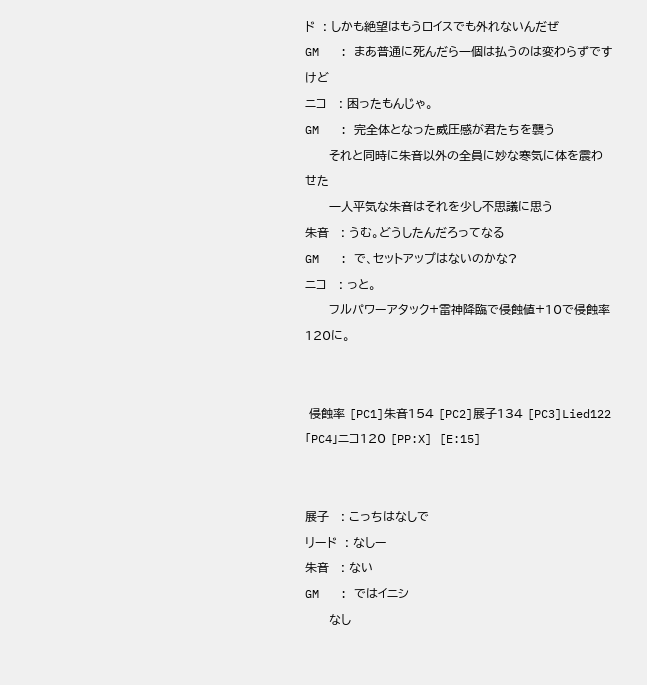ド  : しかも絶望はもうロイスでも外れないんだぜ
GM   : まあ普通に死んだら一個は払うのは変わらずですけど
ニコ   : 困ったもんじゃ。
GM   : 完全体となった威圧感が君たちを襲う
      それと同時に朱音以外の全員に妙な寒気に体を震わせた
      一人平気な朱音はそれを少し不思議に思う
朱音   : うむ。どうしたんだろってなる
GM   : で、セットアップはないのかな?
ニコ   : っと。
      フルパワーアタック+雷神降臨で侵蝕値+10で侵蝕率120に。


 侵蝕率 [PC1]朱音154 [PC2]展子134 [PC3]Lied122 「PC4」ニコ120 [PP:X] [E:15]


展子   : こっちはなしで
リード  : なしー
朱音   : ない
GM   : ではイニシ
      なし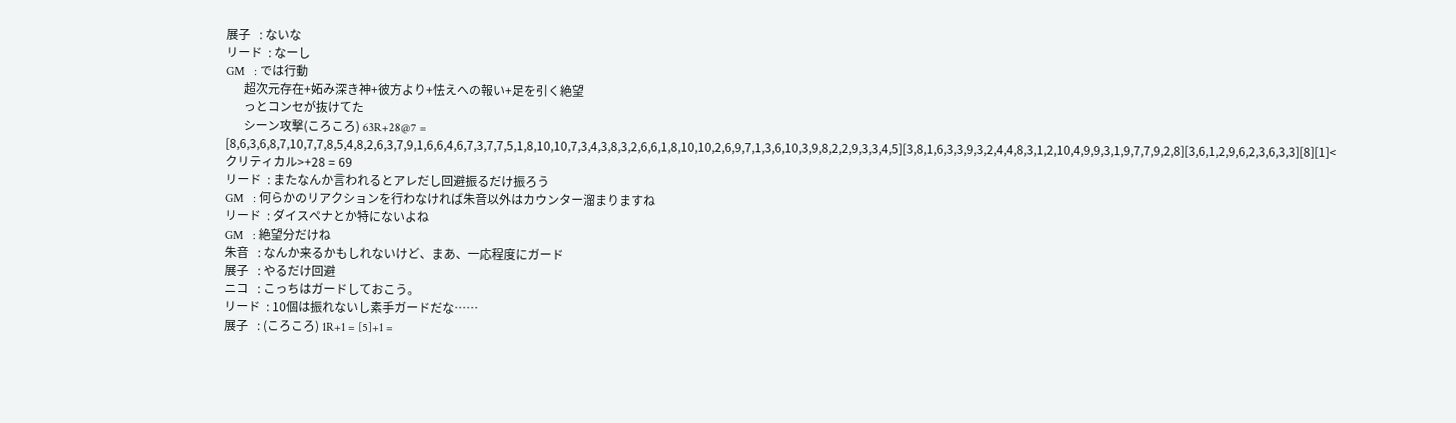展子   : ないな
リード  : なーし
GM   : では行動
      超次元存在+妬み深き神+彼方より+怯えへの報い+足を引く絶望
      っとコンセが抜けてた
      シーン攻撃(ころころ) 63R+28@7 = [8,6,3,6,8,7,10,7,7,8,5,4,8,2,6,3,7,9,1,6,6,4,6,7,3,7,7,5,1,8,10,10,7,3,4,3,8,3,2,6,6,1,8,10,10,2,6,9,7,1,3,6,10,3,9,8,2,2,9,3,3,4,5][3,8,1,6,3,3,9,3,2,4,4,8,3,1,2,10,4,9,9,3,1,9,7,7,9,2,8][3,6,1,2,9,6,2,3,6,3,3][8][1]<クリティカル>+28 = 69
リード  : またなんか言われるとアレだし回避振るだけ振ろう
GM   : 何らかのリアクションを行わなければ朱音以外はカウンター溜まりますね
リード  : ダイスペナとか特にないよね
GM   : 絶望分だけね
朱音   : なんか来るかもしれないけど、まあ、一応程度にガード
展子   : やるだけ回避
ニコ   : こっちはガードしておこう。
リード  : 10個は振れないし素手ガードだな……
展子   : (ころころ) 1R+1 = [5]+1 =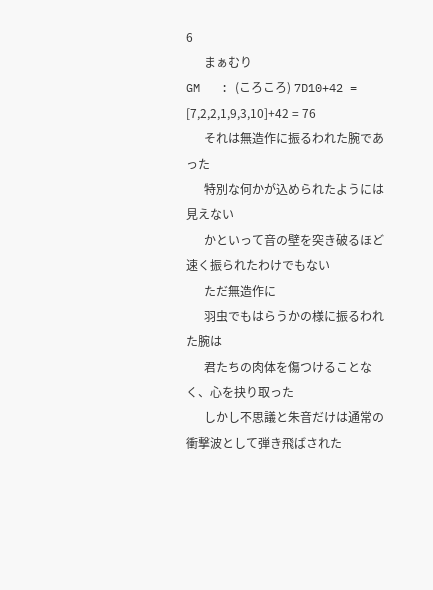6
      まぁむり
GM   : (ころころ) 7D10+42 = [7,2,2,1,9,3,10]+42 = 76
      それは無造作に振るわれた腕であった
      特別な何かが込められたようには見えない
      かといって音の壁を突き破るほど速く振られたわけでもない
      ただ無造作に
      羽虫でもはらうかの様に振るわれた腕は
      君たちの肉体を傷つけることなく、心を抉り取った
      しかし不思議と朱音だけは通常の衝撃波として弾き飛ばされた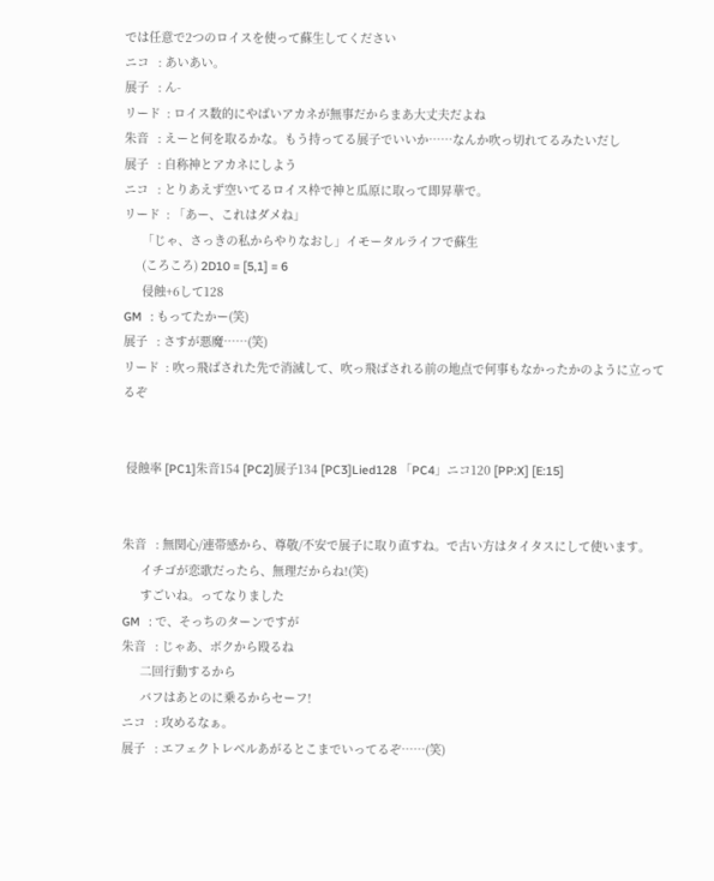では任意で2つのロイスを使って蘇生してください
ニコ   : あいあい。
展子   : ん-
リード  : ロイス数的にやばいアカネが無事だからまあ大丈夫だよね
朱音   : えーと何を取るかな。もう持ってる展子でいいか……なんか吹っ切れてるみたいだし
展子   : 自称神とアカネにしよう
ニコ   : とりあえず空いてるロイス枠で神と瓜原に取って即昇華で。
リード  : 「あー、これはダメね」
      「じゃ、さっきの私からやりなおし」イモータルライフで蘇生
      (ころころ) 2D10 = [5,1] = 6
      侵蝕+6して128
GM   : もってたかー(笑)
展子   : さすが悪魔……(笑)
リード  : 吹っ飛ばされた先で消滅して、吹っ飛ばされる前の地点で何事もなかったかのように立ってるぞ


 侵蝕率 [PC1]朱音154 [PC2]展子134 [PC3]Lied128 「PC4」ニコ120 [PP:X] [E:15]


朱音   : 無関心/連帯感から、尊敬/不安で展子に取り直すね。で古い方はタイタスにして使います。
      イチゴが恋歌だったら、無理だからね!(笑)
      すごいね。ってなりました
GM   : で、そっちのターンですが
朱音   : じゃあ、ボクから殴るね
      二回行動するから
      バフはあとのに乗るからセーフ!
ニコ   : 攻めるなぁ。
展子   : エフェクトレベルあがるとこまでいってるぞ……(笑)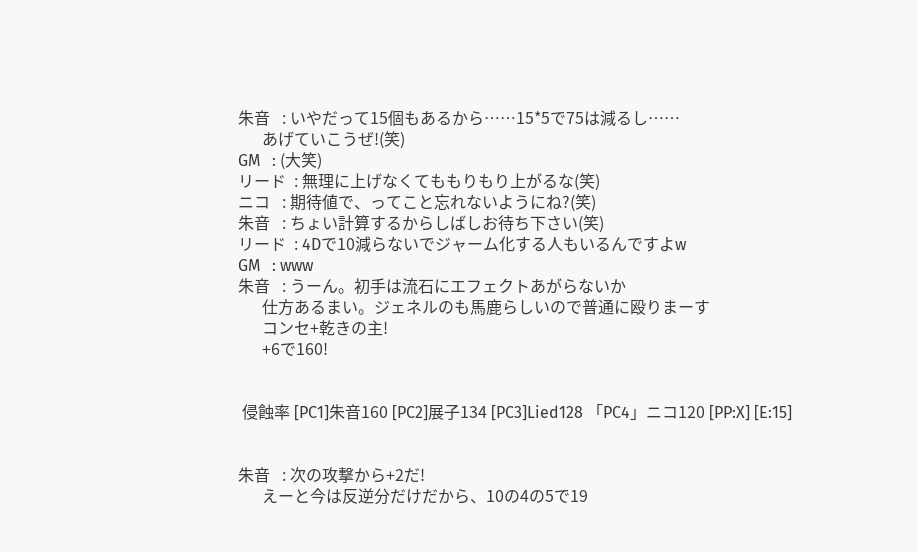朱音   : いやだって15個もあるから……15*5で75は減るし……
      あげていこうぜ!(笑)
GM   : (大笑)
リード  : 無理に上げなくてももりもり上がるな(笑)
ニコ   : 期待値で、ってこと忘れないようにね?(笑)
朱音   : ちょい計算するからしばしお待ち下さい(笑)
リード  : 4Dで10減らないでジャーム化する人もいるんですよw
GM   : www
朱音   : うーん。初手は流石にエフェクトあがらないか
      仕方あるまい。ジェネルのも馬鹿らしいので普通に殴りまーす
      コンセ+乾きの主!
      +6で160!


 侵蝕率 [PC1]朱音160 [PC2]展子134 [PC3]Lied128 「PC4」ニコ120 [PP:X] [E:15]


朱音   : 次の攻撃から+2だ!
      えーと今は反逆分だけだから、10の4の5で19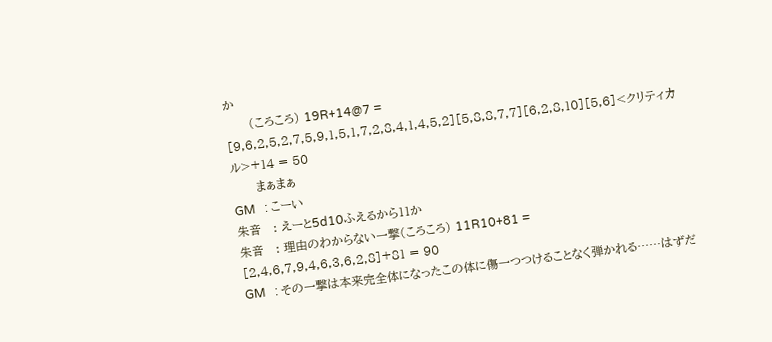か
      (ころころ) 19R+14@7 = [9,6,2,5,2,7,5,9,1,5,1,7,2,8,4,1,4,5,2][5,8,8,7,7][6,2,8,10][5,6]<クリティカル>+14 = 50
      まぁまぁ
GM   : こーい
朱音   : えーと5d10ふえるから11か
朱音   : 理由のわからない一撃(ころころ) 11R10+81 = [2,4,6,7,9,4,6,3,6,2,8]+81 = 90
GM   : その一撃は本来完全体になったこの体に傷一つつけることなく弾かれる……はずだ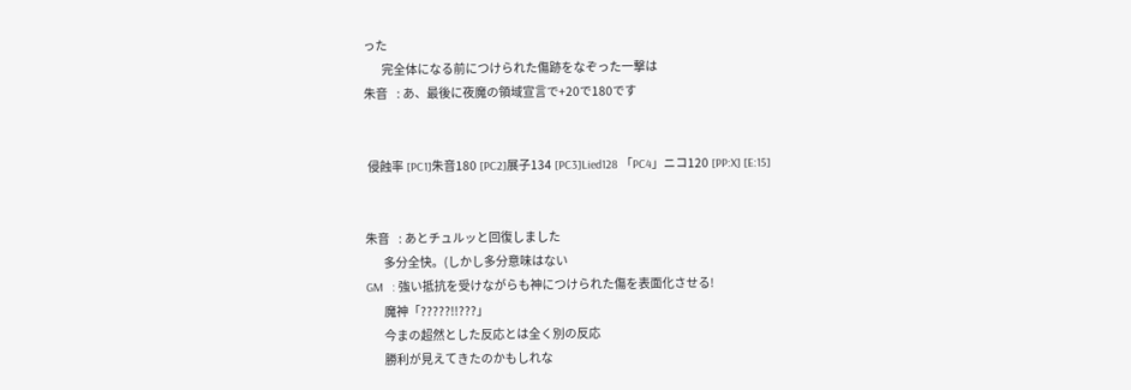った
      完全体になる前につけられた傷跡をなぞった一撃は
朱音   : あ、最後に夜魔の領域宣言で+20で180です


 侵蝕率 [PC1]朱音180 [PC2]展子134 [PC3]Lied128 「PC4」ニコ120 [PP:X] [E:15]


朱音   : あとチュルッと回復しました
      多分全快。(しかし多分意味はない
GM   : 強い抵抗を受けながらも神につけられた傷を表面化させる!
      魔神「?????!!???」
      今まの超然とした反応とは全く別の反応
      勝利が見えてきたのかもしれな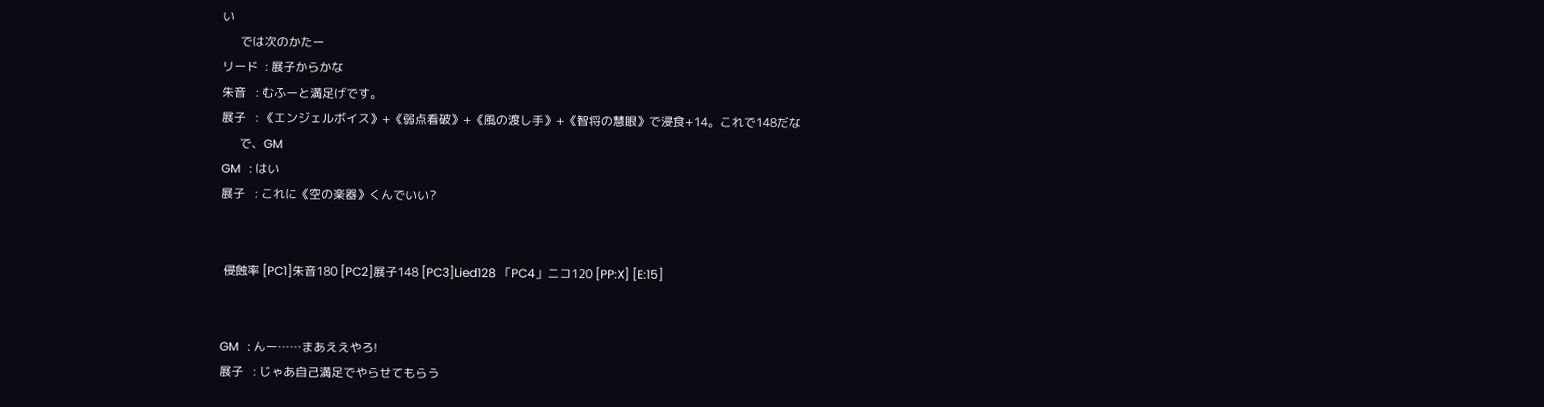い
      では次のかたー
リード  : 展子からかな
朱音   : むふーと満足げです。
展子   : 《エンジェルボイス》+《弱点看破》+《風の渡し手》+《智将の慧眼》で浸食+14。これで148だな
      で、GM
GM   : はい
展子   : これに《空の楽器》くんでいい?


 侵蝕率 [PC1]朱音180 [PC2]展子148 [PC3]Lied128 「PC4」ニコ120 [PP:X] [E:15]


GM   : んー……まあええやろ!
展子   : じゃあ自己満足でやらせてもらう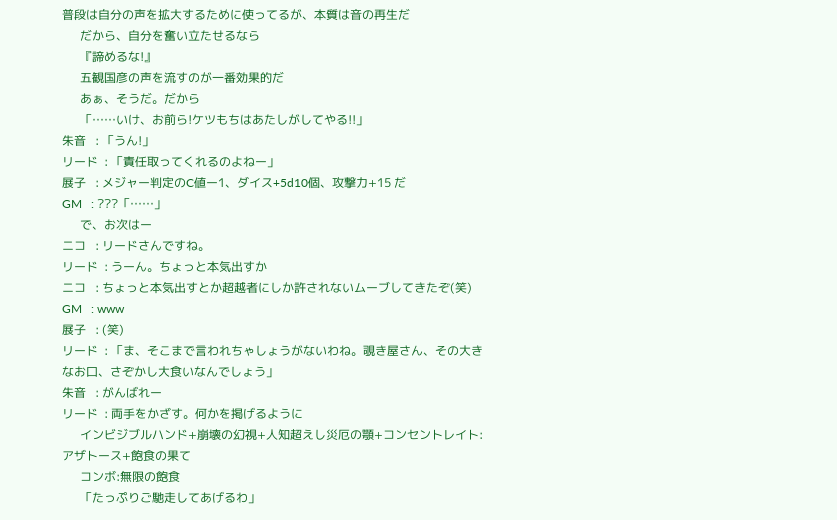普段は自分の声を拡大するために使ってるが、本質は音の再生だ
      だから、自分を奮い立たせるなら
      『諦めるな!』
      五観国彦の声を流すのが一番効果的だ
      あぁ、そうだ。だから
      「……いけ、お前ら!ケツもちはあたしがしてやる!!」
朱音   : 「うん!」
リード  : 「責任取ってくれるのよねー」
展子   : メジャー判定のC値ー1、ダイス+5d10個、攻撃力+15 だ
GM   : ???「……」
      で、お次はー
ニコ   : リードさんですね。
リード  : うーん。ちょっと本気出すか
ニコ   : ちょっと本気出すとか超越者にしか許されないムーブしてきたぞ(笑)
GM   : www
展子   : (笑)
リード  : 「ま、そこまで言われちゃしょうがないわね。覗き屋さん、その大きなお口、さぞかし大食いなんでしょう」
朱音   : がんばれー
リード  : 両手をかざす。何かを掲げるように
      インビジブルハンド+崩壊の幻視+人知超えし災厄の顎+コンセントレイト:アザトース+飽食の果て
      コンボ:無限の飽食
      「たっぷりご馳走してあげるわ」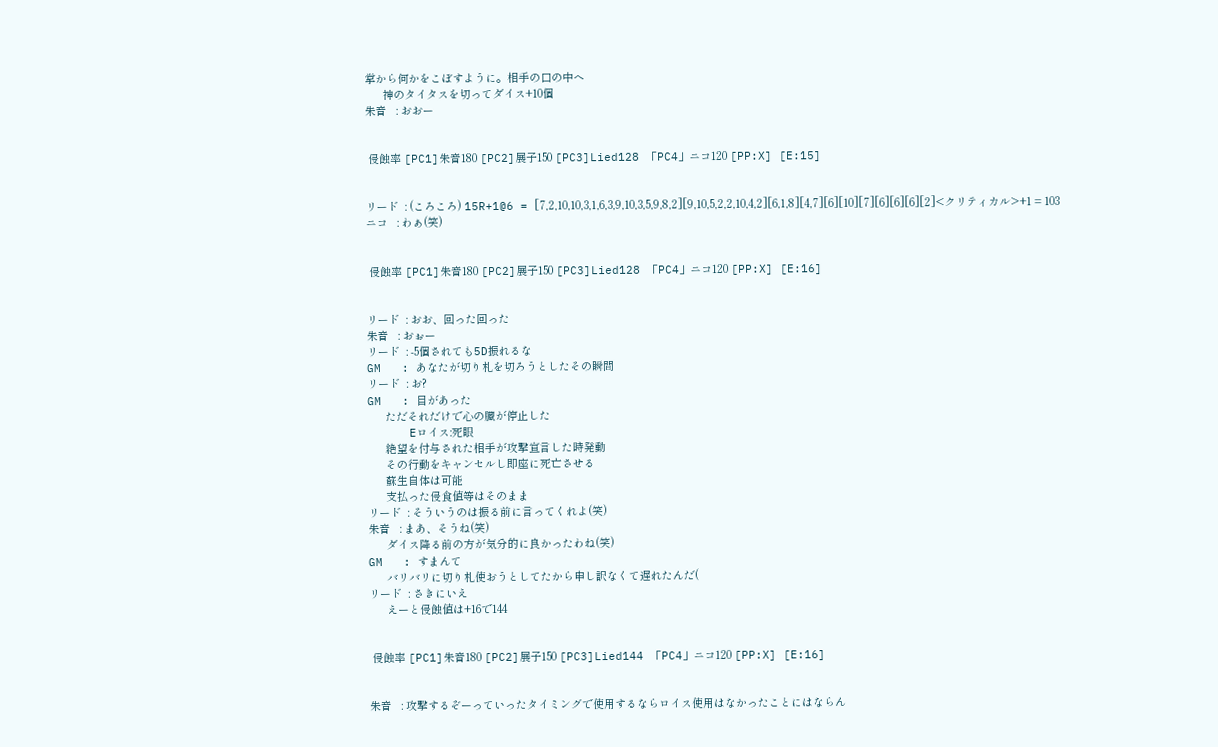掌から何かをこぼすように。相手の口の中へ
      神のタイタスを切ってダイス+10個
朱音   : おおー


 侵蝕率 [PC1]朱音180 [PC2]展子150 [PC3]Lied128 「PC4」ニコ120 [PP:X] [E:15]


リード  : (ころころ) 15R+1@6 = [7,2,10,10,3,1,6,3,9,10,3,5,9,8,2][9,10,5,2,2,10,4,2][6,1,8][4,7][6][10][7][6][6][6][2]<クリティカル>+1 = 103
ニコ   : わぁ(笑)


 侵蝕率 [PC1]朱音180 [PC2]展子150 [PC3]Lied128 「PC4」ニコ120 [PP:X] [E:16]


リード  : おお、回った回った
朱音   : おぉー
リード  : -5個されても5D振れるな
GM   : あなたが切り札を切ろうとしたその瞬間
リード  : お?
GM   : 目があった
      ただそれだけで心の臓が停止した
      Eロイス:死眼
      絶望を付与された相手が攻撃宣言した時発動
      その行動をキャンセルし即座に死亡させる
      蘇生自体は可能
      支払った侵食値等はそのまま
リード  : そういうのは振る前に言ってくれよ(笑)
朱音   : まあ、そうね(笑)
      ダイス降る前の方が気分的に良かったわね(笑)
GM   : すまんて
      バリバリに切り札使おうとしてたから申し訳なくて遅れたんだ(
リード  : さきにいえ
      えーと侵蝕値は+16で144


 侵蝕率 [PC1]朱音180 [PC2]展子150 [PC3]Lied144 「PC4」ニコ120 [PP:X] [E:16]


朱音   : 攻撃するぞーっていったタイミングで使用するならロイス使用はなかったことにはならん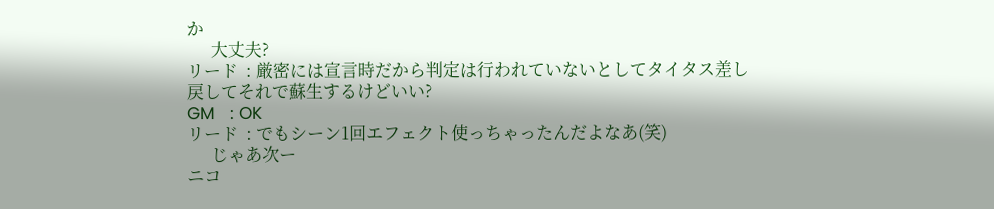か
      大丈夫?
リード  : 厳密には宣言時だから判定は行われていないとしてタイタス差し戻してそれで蘇生するけどいい?
GM   : OK
リード  : でもシーン1回エフェクト使っちゃったんだよなあ(笑)
      じゃあ次ー
ニコ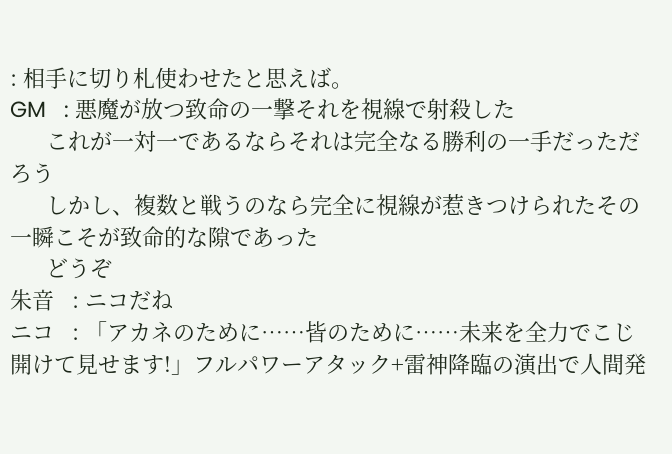: 相手に切り札使わせたと思えば。
GM   : 悪魔が放つ致命の一撃それを視線で射殺した
      これが一対一であるならそれは完全なる勝利の一手だっただろう
      しかし、複数と戦うのなら完全に視線が惹きつけられたその一瞬こそが致命的な隙であった
      どうぞ
朱音   : ニコだね
ニコ   : 「アカネのために……皆のために……未来を全力でこじ開けて見せます!」フルパワーアタック+雷神降臨の演出で人間発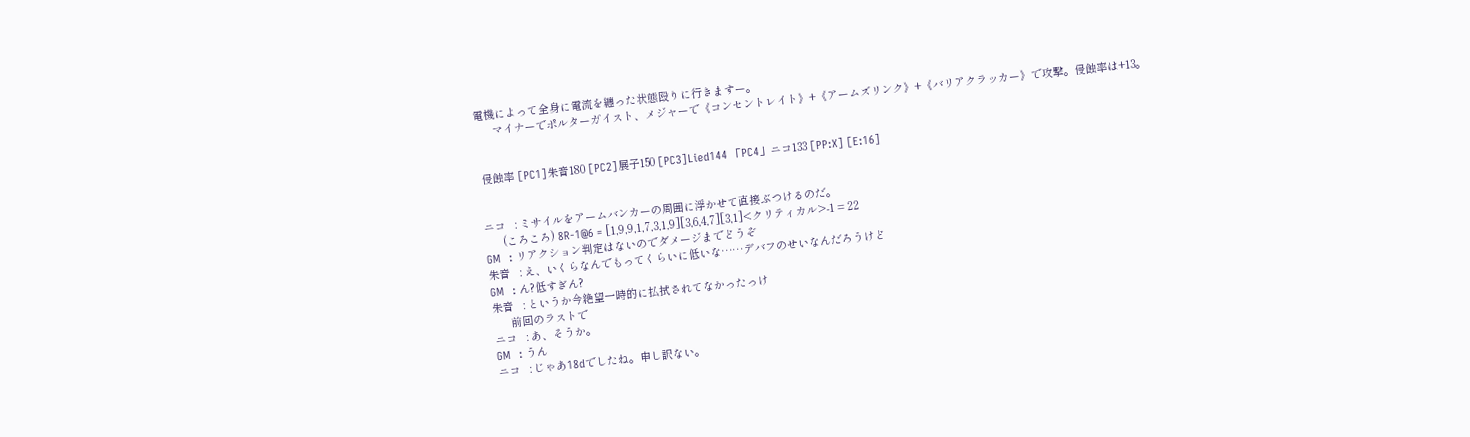電機によって全身に電流を纏った状態殴りに行きますー。
      マイナーでポルターガイスト、メジャーで《コンセントレイト》+《アームズリンク》+《バリアクラッカー》で攻撃。侵蝕率は+13。


 侵蝕率 [PC1]朱音180 [PC2]展子150 [PC3]Lied144 「PC4」ニコ133 [PP:X] [E:16]


ニコ   : ミサイルをアームバンカーの周囲に浮かせて直接ぶつけるのだ。
      (ころころ) 8R-1@6 = [1,9,9,1,7,3,1,9][3,6,4,7][3,1]<クリティカル>-1 = 22
GM   : リアクション判定はないのでダメージまでどうぞ
朱音   : え、いくらなんでもってくらいに低いな……デバフのせいなんだろうけど
GM   : ん?低すぎん?
朱音   : というか今絶望一時的に払拭されてなかったっけ
      前回のラストで
ニコ   : あ、そうか。
GM   : うん
ニコ   : じゃあ18dでしたね。申し訳ない。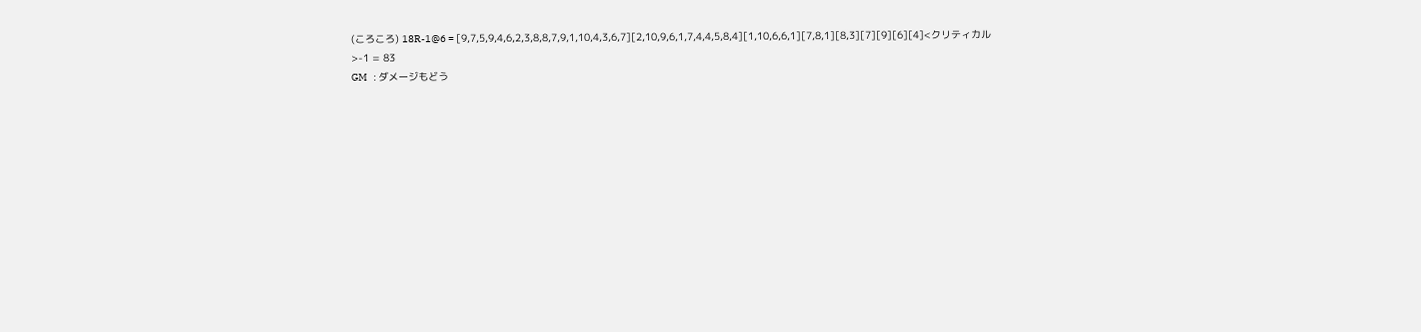(ころころ) 18R-1@6 = [9,7,5,9,4,6,2,3,8,8,7,9,1,10,4,3,6,7][2,10,9,6,1,7,4,4,5,8,4][1,10,6,6,1][7,8,1][8,3][7][9][6][4]<クリティカル>-1 = 83
GM   : ダメージもどう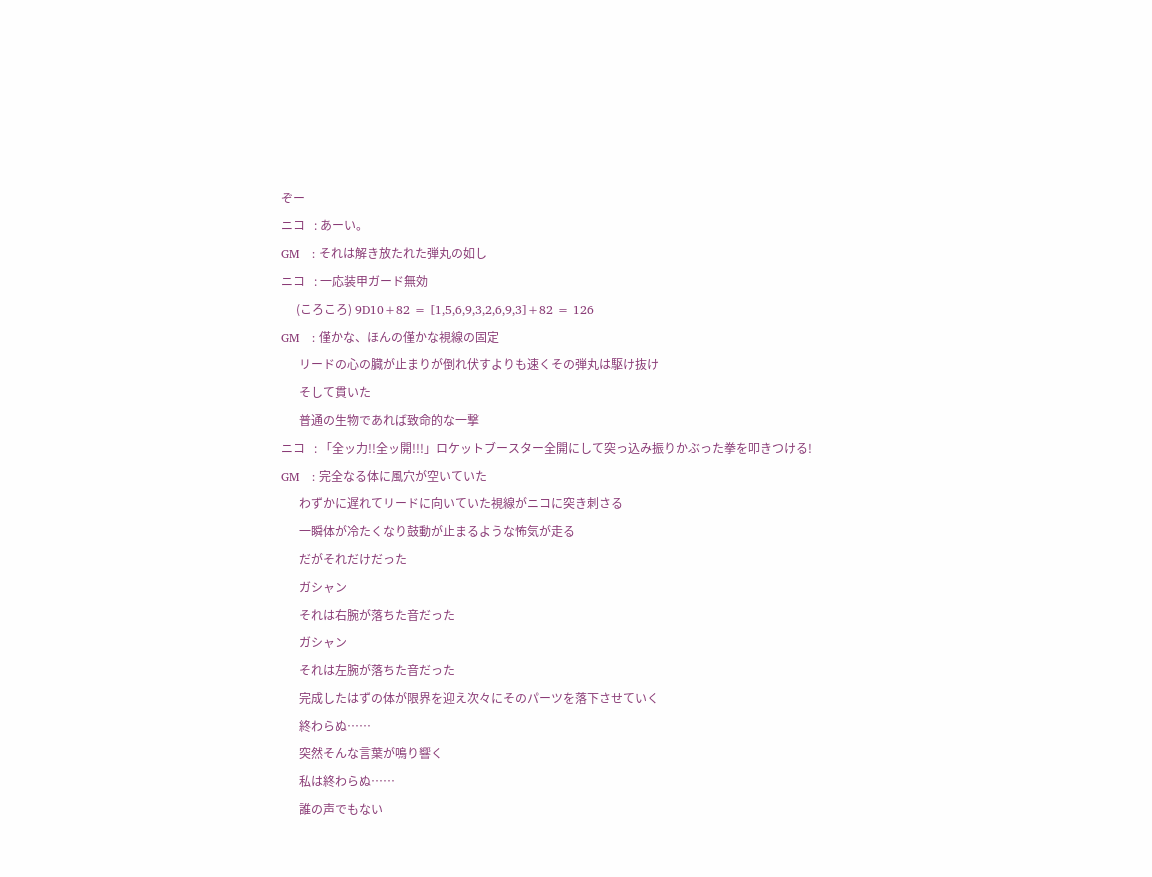ぞー
ニコ   : あーい。
GM   : それは解き放たれた弾丸の如し
ニコ   : 一応装甲ガード無効
     (ころころ) 9D10+82 = [1,5,6,9,3,2,6,9,3]+82 = 126
GM   : 僅かな、ほんの僅かな視線の固定
      リードの心の臓が止まりが倒れ伏すよりも速くその弾丸は駆け抜け
      そして貫いた
      普通の生物であれば致命的な一撃
ニコ   : 「全ッ力!!全ッ開!!!」ロケットブースター全開にして突っ込み振りかぶった拳を叩きつける!
GM   : 完全なる体に風穴が空いていた
      わずかに遅れてリードに向いていた視線がニコに突き刺さる
      一瞬体が冷たくなり鼓動が止まるような怖気が走る
      だがそれだけだった
      ガシャン
      それは右腕が落ちた音だった
      ガシャン
      それは左腕が落ちた音だった
      完成したはずの体が限界を迎え次々にそのパーツを落下させていく
      終わらぬ……
      突然そんな言葉が鳴り響く
      私は終わらぬ……
      誰の声でもない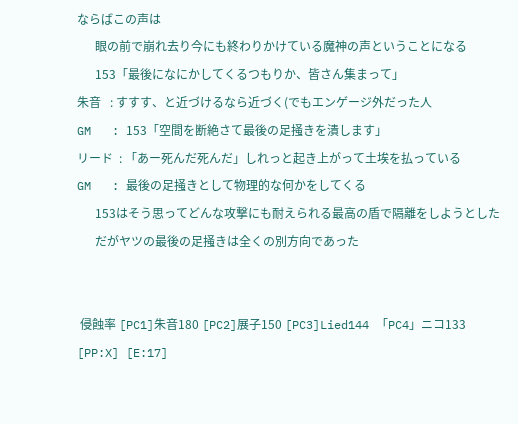ならばこの声は
      眼の前で崩れ去り今にも終わりかけている魔神の声ということになる
      153「最後になにかしてくるつもりか、皆さん集まって」
朱音   : すすす、と近づけるなら近づく(でもエンゲージ外だった人
GM   : 153「空間を断絶さて最後の足掻きを潰します」
リード  : 「あー死んだ死んだ」しれっと起き上がって土埃を払っている
GM   : 最後の足掻きとして物理的な何かをしてくる
      153はそう思ってどんな攻撃にも耐えられる最高の盾で隔離をしようとした
      だがヤツの最後の足掻きは全くの別方向であった


 侵蝕率 [PC1]朱音180 [PC2]展子150 [PC3]Lied144 「PC4」ニコ133 [PP:X] [E:17]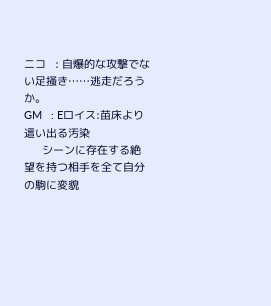ニコ   : 自爆的な攻撃でない足掻き……逃走だろうか。
GM   : Eロイス:苗床より這い出る汚染
      シーンに存在する絶望を持つ相手を全て自分の駒に変貌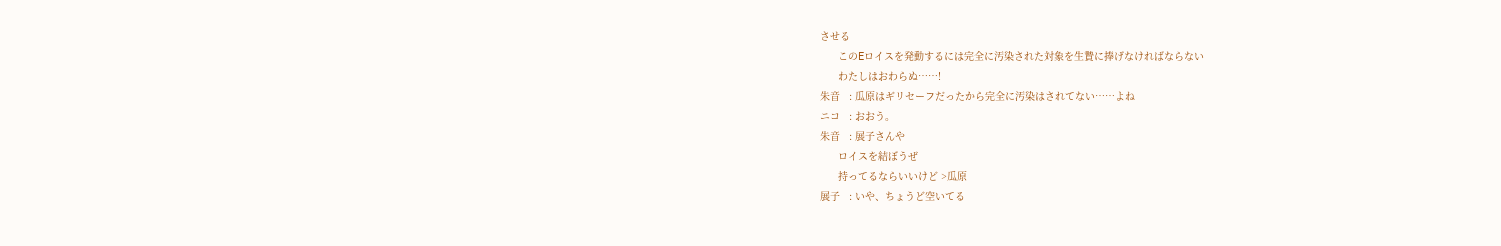させる
      このEロイスを発動するには完全に汚染された対象を生贄に捧げなければならない
      わたしはおわらぬ……!
朱音   : 瓜原はギリセーフだったから完全に汚染はされてない……よね
ニコ   : おおう。
朱音   : 展子さんや
      ロイスを結ぼうぜ
      持ってるならいいけど >瓜原
展子   : いや、ちょうど空いてる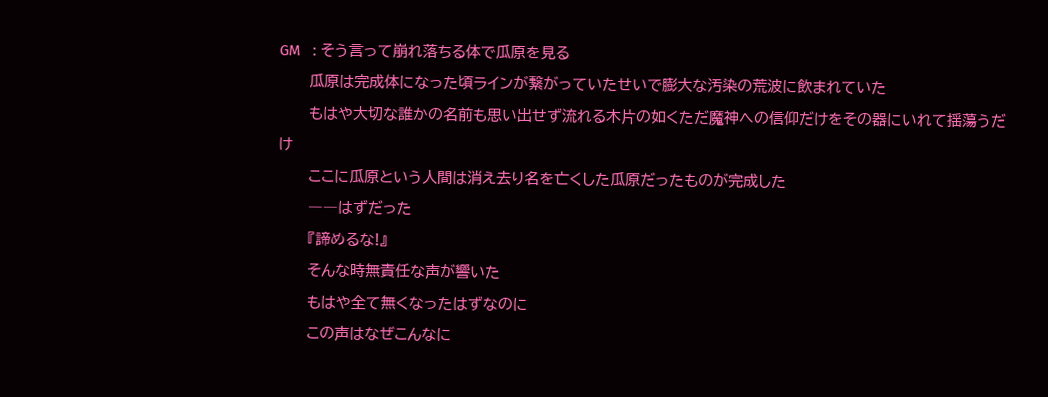GM   : そう言って崩れ落ちる体で瓜原を見る
      瓜原は完成体になった頃ラインが繋がっていたせいで膨大な汚染の荒波に飲まれていた
      もはや大切な誰かの名前も思い出せず流れる木片の如くただ魔神への信仰だけをその器にいれて揺蕩うだけ
      ここに瓜原という人間は消え去り名を亡くした瓜原だったものが完成した
      ――はずだった
      『諦めるな!』
      そんな時無責任な声が響いた
      もはや全て無くなったはずなのに
      この声はなぜこんなに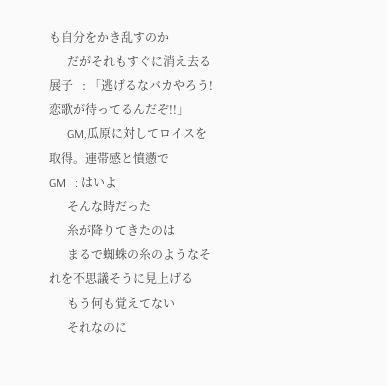も自分をかき乱すのか
      だがそれもすぐに消え去る
展子   : 「逃げるなバカやろう!恋歌が待ってるんだぞ!!」
      GM,瓜原に対してロイスを取得。連帯感と憤懣で
GM   : はいよ
      そんな時だった
      糸が降りてきたのは
      まるで蜘蛛の糸のようなそれを不思議そうに見上げる
      もう何も覚えてない
      それなのに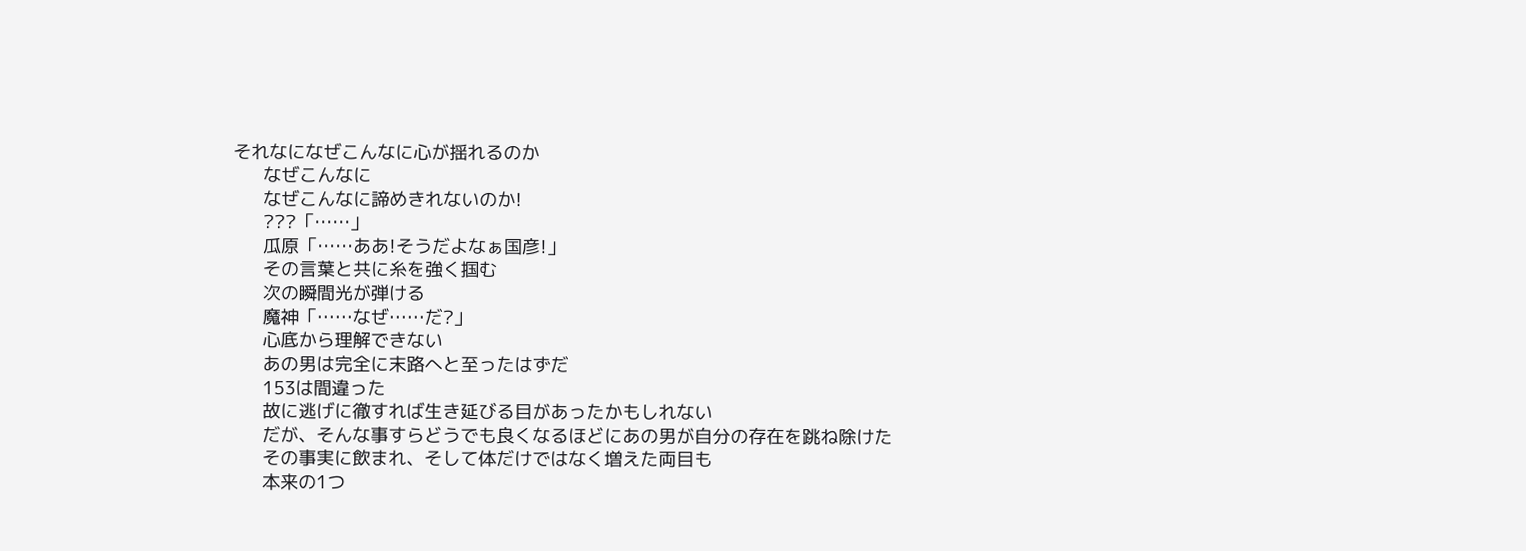それなになぜこんなに心が揺れるのか
      なぜこんなに
      なぜこんなに諦めきれないのか!
      ???「……」
      瓜原「……ああ!そうだよなぁ国彦!」
      その言葉と共に糸を強く掴む
      次の瞬間光が弾ける
      魔神「……なぜ……だ?」
      心底から理解できない
      あの男は完全に末路へと至ったはずだ
      153は間違った
      故に逃げに徹すれば生き延びる目があったかもしれない
      だが、そんな事すらどうでも良くなるほどにあの男が自分の存在を跳ね除けた
      その事実に飲まれ、そして体だけではなく増えた両目も
      本来の1つ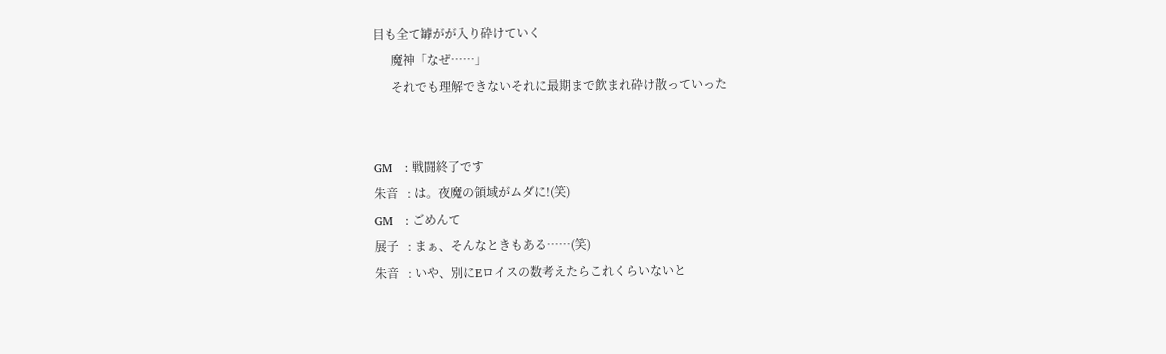目も全て罅がが入り砕けていく
      魔神「なぜ……」
      それでも理解できないそれに最期まで飲まれ砕け散っていった


GM   : 戦闘終了です
朱音   : は。夜魔の領域がムダに!(笑)
GM   : ごめんて
展子   : まぁ、そんなときもある……(笑)
朱音   : いや、別にEロイスの数考えたらこれくらいないと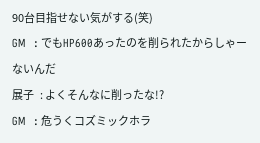90台目指せない気がする(笑)
GM   : でもHP600あったのを削られたからしゃーないんだ
展子   : よくそんなに削ったな!?
GM   : 危うくコズミックホラ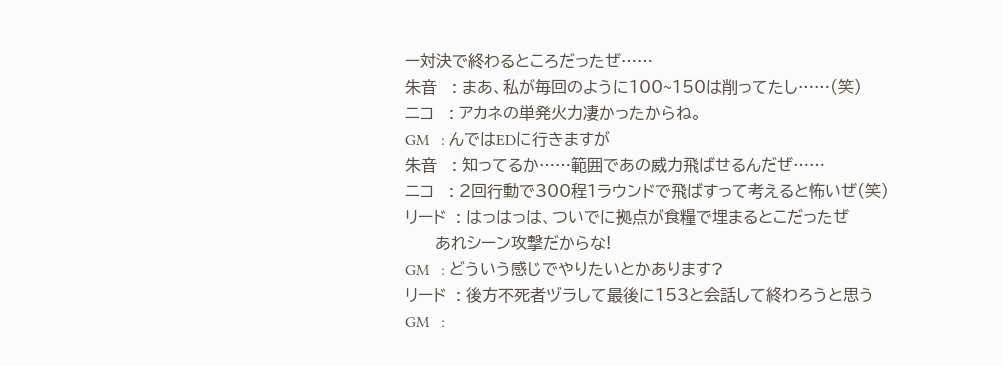ー対決で終わるところだったぜ……
朱音   : まあ、私が毎回のように100~150は削ってたし……(笑)
ニコ   : アカネの単発火力凄かったからね。
GM   : んではEDに行きますが
朱音   : 知ってるか……範囲であの威力飛ばせるんだぜ……
ニコ   : 2回行動で300程1ラウンドで飛ばすって考えると怖いぜ(笑)
リード  : はっはっは、ついでに拠点が食糧で埋まるとこだったぜ
      あれシーン攻撃だからな!
GM   : どういう感じでやりたいとかあります?
リード  : 後方不死者ヅラして最後に153と会話して終わろうと思う
GM   :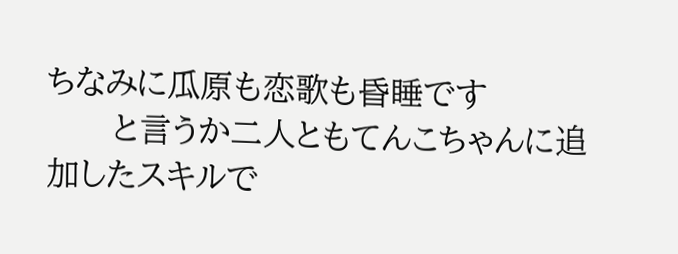ちなみに瓜原も恋歌も昏睡です
      と言うか二人ともてんこちゃんに追加したスキルで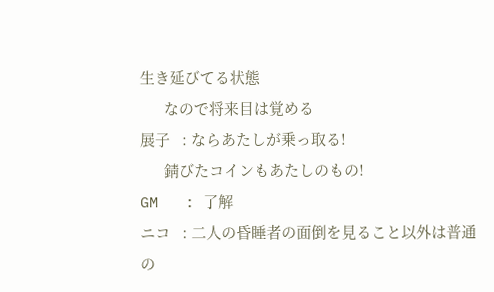生き延びてる状態
      なので将来目は覚める
展子   : ならあたしが乗っ取る!
      錆びたコインもあたしのもの!
GM   : 了解
ニコ   : 二人の昏睡者の面倒を見ること以外は普通の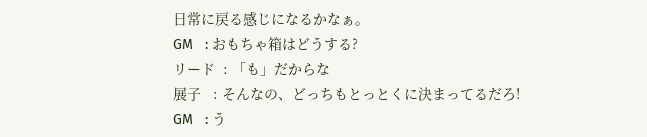日常に戻る感じになるかなぁ。
GM   : おもちゃ箱はどうする?
リード  : 「も」だからな
展子   : そんなの、どっちもとっとくに決まってるだろ!
GM   : う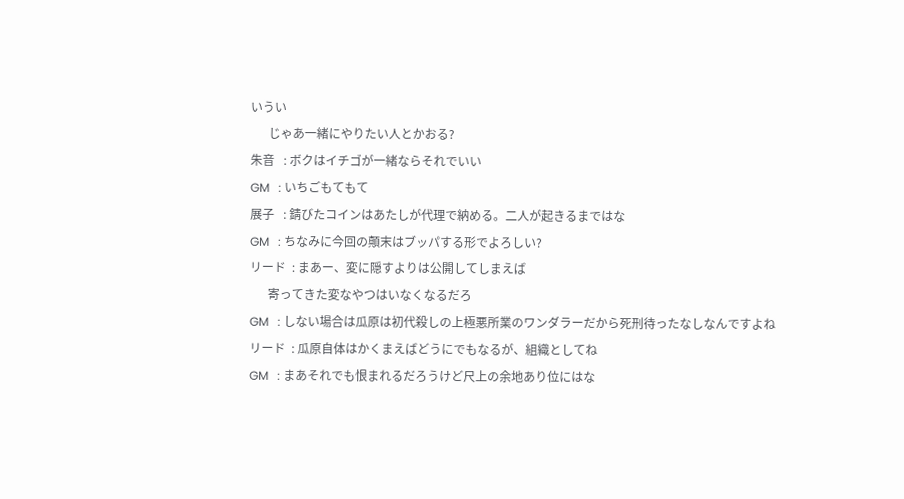いうい
      じゃあ一緒にやりたい人とかおる?
朱音   : ボクはイチゴが一緒ならそれでいい
GM   : いちごもてもて
展子   : 錆びたコインはあたしが代理で納める。二人が起きるまではな
GM   : ちなみに今回の顛末はブッパする形でよろしい?
リード  : まあー、変に隠すよりは公開してしまえば
      寄ってきた変なやつはいなくなるだろ
GM   : しない場合は瓜原は初代殺しの上極悪所業のワンダラーだから死刑待ったなしなんですよね
リード  : 瓜原自体はかくまえばどうにでもなるが、組織としてね
GM   : まあそれでも恨まれるだろうけど尺上の余地あり位にはな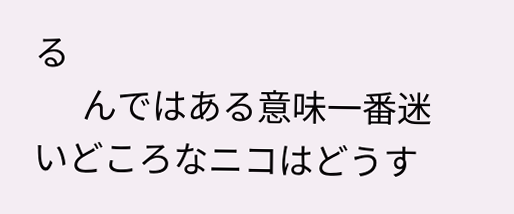る
      んではある意味一番迷いどころなニコはどうす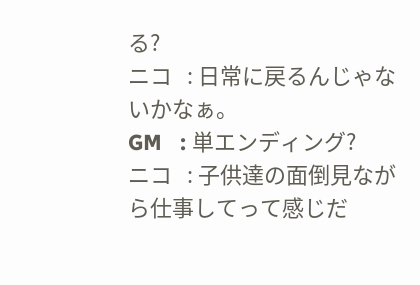る?
ニコ   : 日常に戻るんじゃないかなぁ。
GM   : 単エンディング?
ニコ   : 子供達の面倒見ながら仕事してって感じだ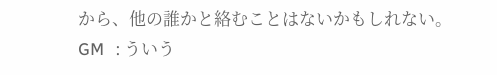から、他の誰かと絡むことはないかもしれない。
GM   : ういう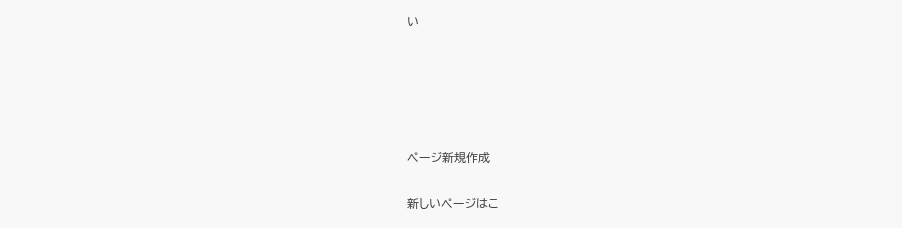い





ページ新規作成

新しいページはこ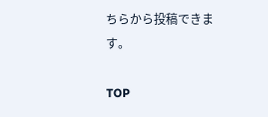ちらから投稿できます。

TOP